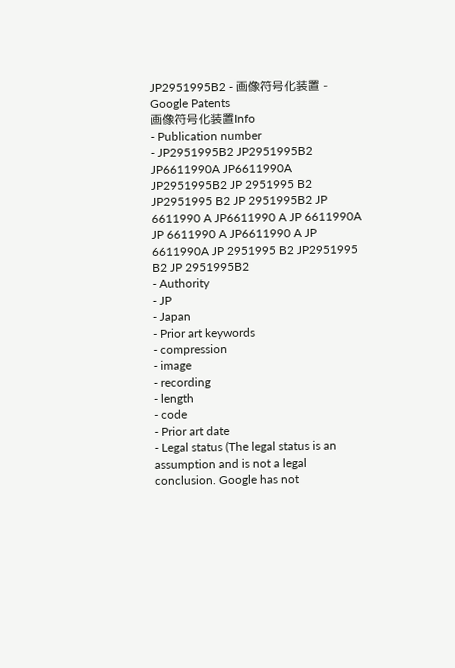JP2951995B2 - 画像符号化装置 - Google Patents
画像符号化装置Info
- Publication number
- JP2951995B2 JP2951995B2 JP6611990A JP6611990A JP2951995B2 JP 2951995 B2 JP2951995 B2 JP 2951995B2 JP 6611990 A JP6611990 A JP 6611990A JP 6611990 A JP6611990 A JP 6611990A JP 2951995 B2 JP2951995 B2 JP 2951995B2
- Authority
- JP
- Japan
- Prior art keywords
- compression
- image
- recording
- length
- code
- Prior art date
- Legal status (The legal status is an assumption and is not a legal conclusion. Google has not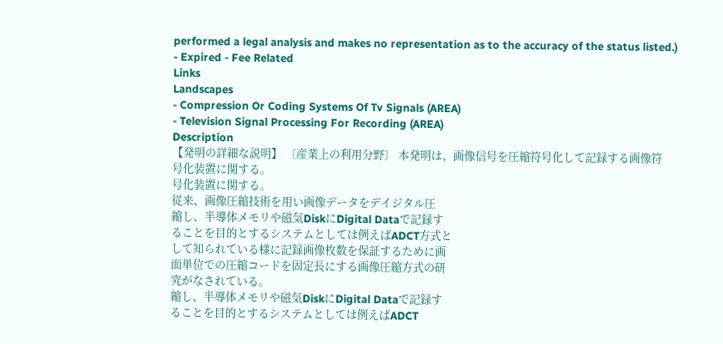performed a legal analysis and makes no representation as to the accuracy of the status listed.)
- Expired - Fee Related
Links
Landscapes
- Compression Or Coding Systems Of Tv Signals (AREA)
- Television Signal Processing For Recording (AREA)
Description
【発明の詳細な説明】 〔産業上の利用分野〕 本発明は、画像信号を圧縮符号化して記録する画像符
号化装置に関する。
号化装置に関する。
従来、画像圧縮技術を用い画像データをデイジタル圧
縮し、半導体メモリや磁気DiskにDigital Dataで記録す
ることを目的とするシステムとしては例えばADCT方式と
して知られている様に記録画像枚数を保証するために画
面単位での圧縮コードを固定長にする画像圧縮方式の研
究がなされている。
縮し、半導体メモリや磁気DiskにDigital Dataで記録す
ることを目的とするシステムとしては例えばADCT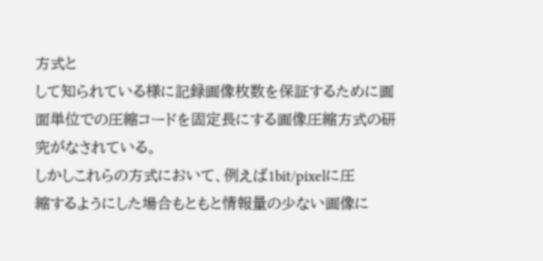方式と
して知られている様に記録画像枚数を保証するために画
面単位での圧縮コードを固定長にする画像圧縮方式の研
究がなされている。
しかしこれらの方式において、例えば1bit/pixelに圧
縮するようにした場合もともと情報量の少ない画像に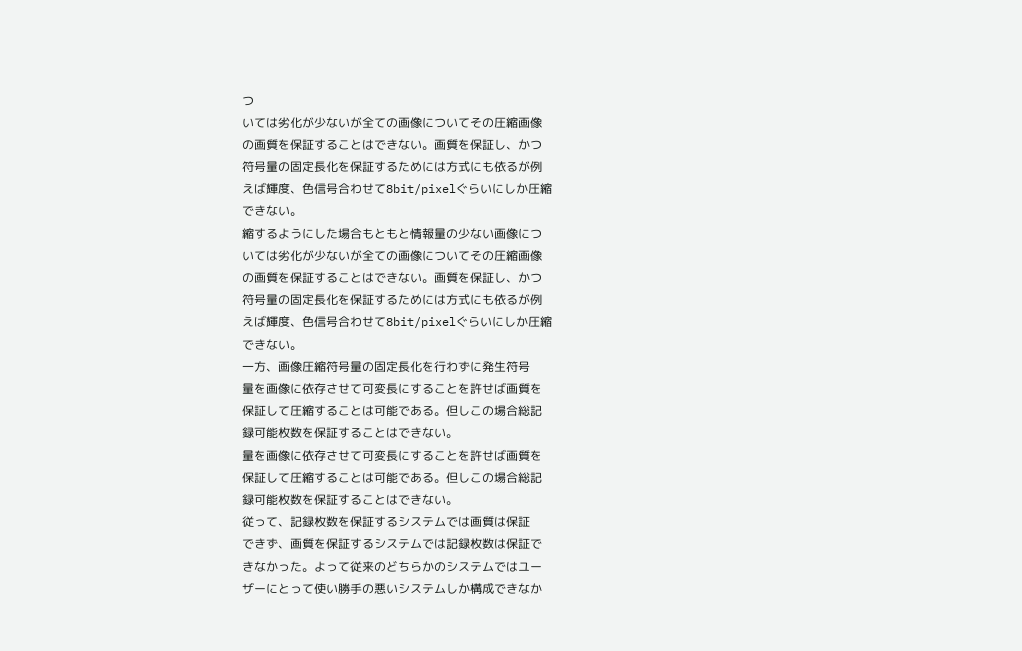つ
いては劣化が少ないが全ての画像についてその圧縮画像
の画質を保証することはできない。画質を保証し、かつ
符号量の固定長化を保証するためには方式にも依るが例
えば輝度、色信号合わせて8bit/pixelぐらいにしか圧縮
できない。
縮するようにした場合もともと情報量の少ない画像につ
いては劣化が少ないが全ての画像についてその圧縮画像
の画質を保証することはできない。画質を保証し、かつ
符号量の固定長化を保証するためには方式にも依るが例
えば輝度、色信号合わせて8bit/pixelぐらいにしか圧縮
できない。
一方、画像圧縮符号量の固定長化を行わずに発生符号
量を画像に依存させて可変長にすることを許せば画質を
保証して圧縮することは可能である。但しこの場合総記
録可能枚数を保証することはできない。
量を画像に依存させて可変長にすることを許せば画質を
保証して圧縮することは可能である。但しこの場合総記
録可能枚数を保証することはできない。
従って、記録枚数を保証するシステムでは画質は保証
できず、画質を保証するシステムでは記録枚数は保証で
きなかった。よって従来のどちらかのシステムではユー
ザーにとって使い勝手の悪いシステムしか構成できなか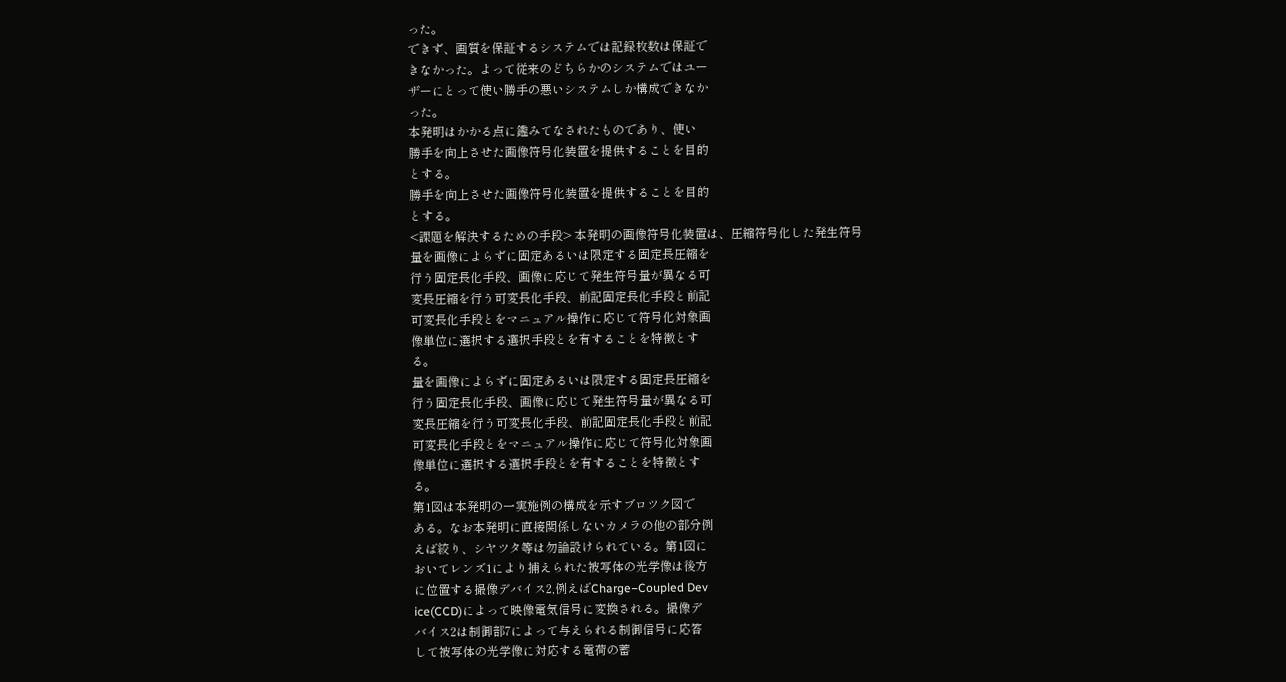った。
できず、画質を保証するシステムでは記録枚数は保証で
きなかった。よって従来のどちらかのシステムではユー
ザーにとって使い勝手の悪いシステムしか構成できなか
った。
本発明はかかる点に鑑みてなされたものであり、使い
勝手を向上させた画像符号化装置を提供することを目的
とする。
勝手を向上させた画像符号化装置を提供することを目的
とする。
<課題を解決するための手段> 本発明の画像符号化装置は、圧縮符号化した発生符号
量を画像によらずに固定あるいは限定する固定長圧縮を
行う固定長化手段、画像に応じて発生符号量が異なる可
変長圧縮を行う可変長化手段、前記固定長化手段と前記
可変長化手段とをマニュアル操作に応じて符号化対象画
像単位に選択する選択手段とを有することを特徴とす
る。
量を画像によらずに固定あるいは限定する固定長圧縮を
行う固定長化手段、画像に応じて発生符号量が異なる可
変長圧縮を行う可変長化手段、前記固定長化手段と前記
可変長化手段とをマニュアル操作に応じて符号化対象画
像単位に選択する選択手段とを有することを特徴とす
る。
第1図は本発明の一実施例の構成を示すブロツク図で
ある。なお本発明に直接関係しないカメラの他の部分例
えば絞り、シヤツタ等は勿論設けられている。第1図に
おいてレンズ1により捕えられた被写体の光学像は後方
に位置する撮像デバイス2,例えばCharge−Coupled Dev
ice(CCD)によって映像電気信号に変換される。撮像デ
バイス2は制御部7によって与えられる制御信号に応答
して被写体の光学像に対応する電荷の蓄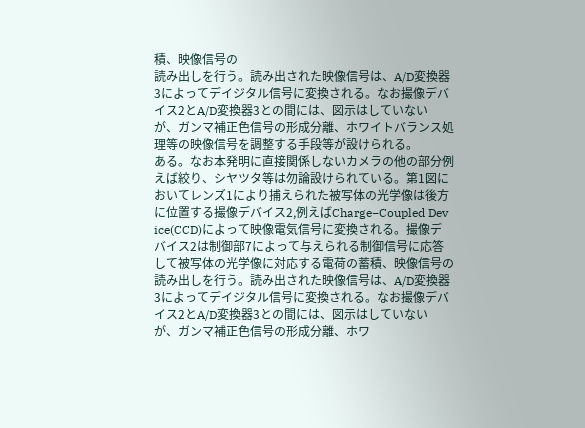積、映像信号の
読み出しを行う。読み出された映像信号は、A/D変換器
3によってデイジタル信号に変換される。なお撮像デバ
イス2とA/D変換器3との間には、図示はしていない
が、ガンマ補正色信号の形成分離、ホワイトバランス処
理等の映像信号を調整する手段等が設けられる。
ある。なお本発明に直接関係しないカメラの他の部分例
えば絞り、シヤツタ等は勿論設けられている。第1図に
おいてレンズ1により捕えられた被写体の光学像は後方
に位置する撮像デバイス2,例えばCharge−Coupled Dev
ice(CCD)によって映像電気信号に変換される。撮像デ
バイス2は制御部7によって与えられる制御信号に応答
して被写体の光学像に対応する電荷の蓄積、映像信号の
読み出しを行う。読み出された映像信号は、A/D変換器
3によってデイジタル信号に変換される。なお撮像デバ
イス2とA/D変換器3との間には、図示はしていない
が、ガンマ補正色信号の形成分離、ホワ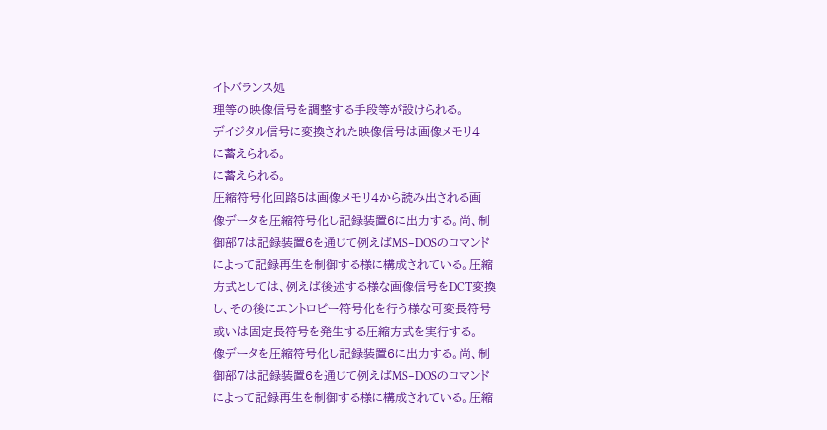イトバランス処
理等の映像信号を調整する手段等が設けられる。
デイジタル信号に変換された映像信号は画像メモリ4
に蓄えられる。
に蓄えられる。
圧縮符号化回路5は画像メモリ4から読み出される画
像データを圧縮符号化し記録装置6に出力する。尚、制
御部7は記録装置6を通じて例えばMS−DOSのコマンド
によって記録再生を制御する様に構成されている。圧縮
方式としては、例えば後述する様な画像信号をDCT変換
し、その後にエントロピー符号化を行う様な可変長符号
或いは固定長符号を発生する圧縮方式を実行する。
像データを圧縮符号化し記録装置6に出力する。尚、制
御部7は記録装置6を通じて例えばMS−DOSのコマンド
によって記録再生を制御する様に構成されている。圧縮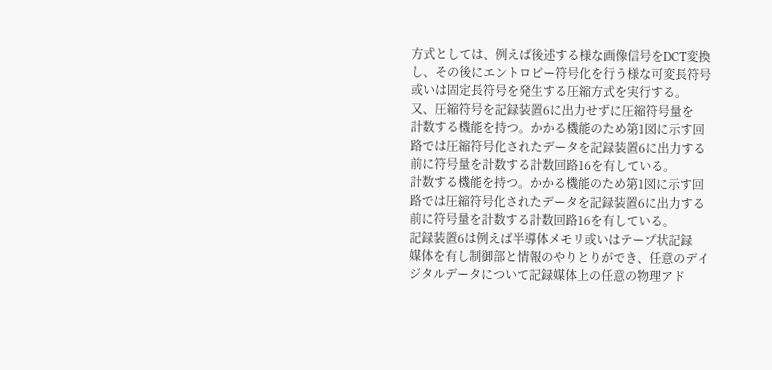方式としては、例えば後述する様な画像信号をDCT変換
し、その後にエントロピー符号化を行う様な可変長符号
或いは固定長符号を発生する圧縮方式を実行する。
又、圧縮符号を記録装置6に出力せずに圧縮符号量を
計数する機能を持つ。かかる機能のため第1図に示す回
路では圧縮符号化されたデータを記録装置6に出力する
前に符号量を計数する計数回路16を有している。
計数する機能を持つ。かかる機能のため第1図に示す回
路では圧縮符号化されたデータを記録装置6に出力する
前に符号量を計数する計数回路16を有している。
記録装置6は例えば半導体メモリ或いはテープ状記録
媒体を有し制御部と情報のやりとりができ、任意のデイ
ジタルデータについて記録媒体上の任意の物理アド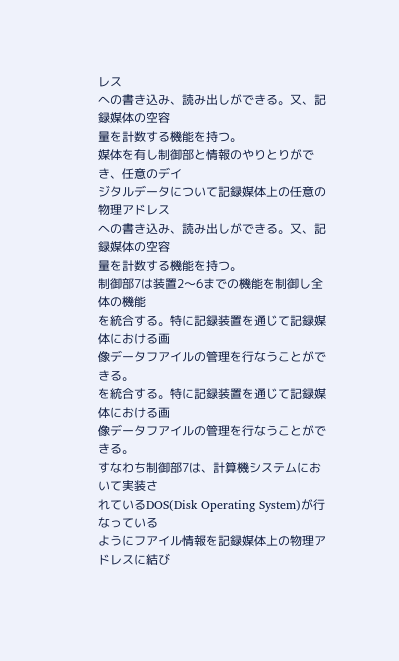レス
への書き込み、読み出しができる。又、記録媒体の空容
量を計数する機能を持つ。
媒体を有し制御部と情報のやりとりができ、任意のデイ
ジタルデータについて記録媒体上の任意の物理アドレス
への書き込み、読み出しができる。又、記録媒体の空容
量を計数する機能を持つ。
制御部7は装置2〜6までの機能を制御し全体の機能
を統合する。特に記録装置を通じて記録媒体における画
像データフアイルの管理を行なうことができる。
を統合する。特に記録装置を通じて記録媒体における画
像データフアイルの管理を行なうことができる。
すなわち制御部7は、計算機システムにおいて実装さ
れているDOS(Disk Operating System)が行なっている
ようにフアイル情報を記録媒体上の物理アドレスに結び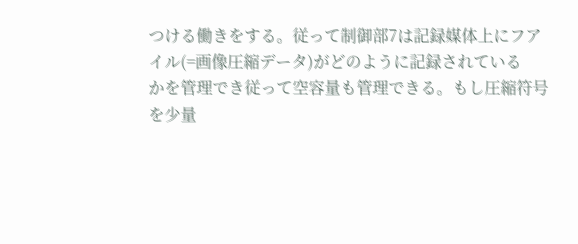つける働きをする。従って制御部7は記録媒体上にフア
イル(=画像圧縮データ)がどのように記録されている
かを管理でき従って空容量も管理できる。もし圧縮符号
を少量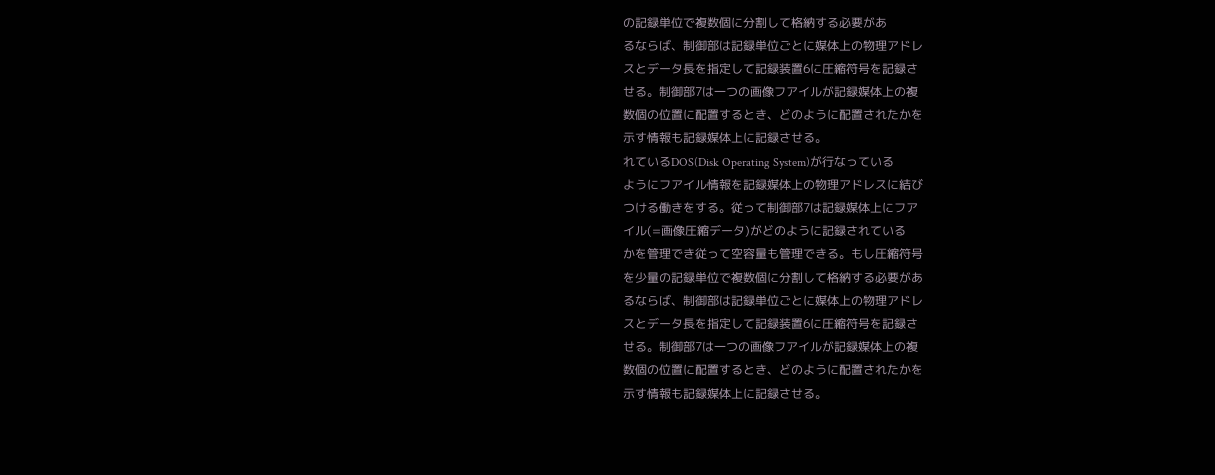の記録単位で複数個に分割して格納する必要があ
るならば、制御部は記録単位ごとに媒体上の物理アドレ
スとデータ長を指定して記録装置6に圧縮符号を記録さ
せる。制御部7は一つの画像フアイルが記録媒体上の複
数個の位置に配置するとき、どのように配置されたかを
示す情報も記録媒体上に記録させる。
れているDOS(Disk Operating System)が行なっている
ようにフアイル情報を記録媒体上の物理アドレスに結び
つける働きをする。従って制御部7は記録媒体上にフア
イル(=画像圧縮データ)がどのように記録されている
かを管理でき従って空容量も管理できる。もし圧縮符号
を少量の記録単位で複数個に分割して格納する必要があ
るならば、制御部は記録単位ごとに媒体上の物理アドレ
スとデータ長を指定して記録装置6に圧縮符号を記録さ
せる。制御部7は一つの画像フアイルが記録媒体上の複
数個の位置に配置するとき、どのように配置されたかを
示す情報も記録媒体上に記録させる。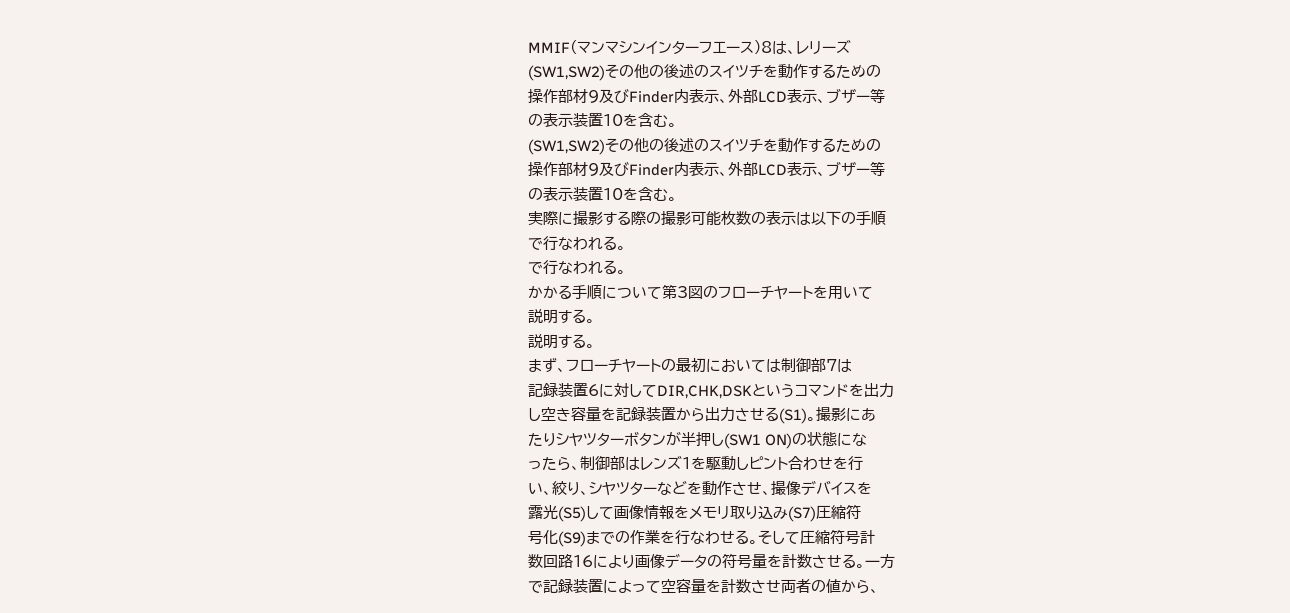MMIF(マンマシンインターフエース)8は、レリーズ
(SW1,SW2)その他の後述のスイツチを動作するための
操作部材9及びFinder内表示、外部LCD表示、ブザー等
の表示装置10を含む。
(SW1,SW2)その他の後述のスイツチを動作するための
操作部材9及びFinder内表示、外部LCD表示、ブザー等
の表示装置10を含む。
実際に撮影する際の撮影可能枚数の表示は以下の手順
で行なわれる。
で行なわれる。
かかる手順について第3図のフローチヤートを用いて
説明する。
説明する。
まず、フローチヤートの最初においては制御部7は
記録装置6に対してDIR,CHK,DSKというコマンドを出力
し空き容量を記録装置から出力させる(S1)。撮影にあ
たりシヤツターボタンが半押し(SW1 ON)の状態にな
ったら、制御部はレンズ1を駆動しピント合わせを行
い、絞り、シヤツターなどを動作させ、撮像デバイスを
露光(S5)して画像情報をメモリ取り込み(S7)圧縮符
号化(S9)までの作業を行なわせる。そして圧縮符号計
数回路16により画像データの符号量を計数させる。一方
で記録装置によって空容量を計数させ両者の値から、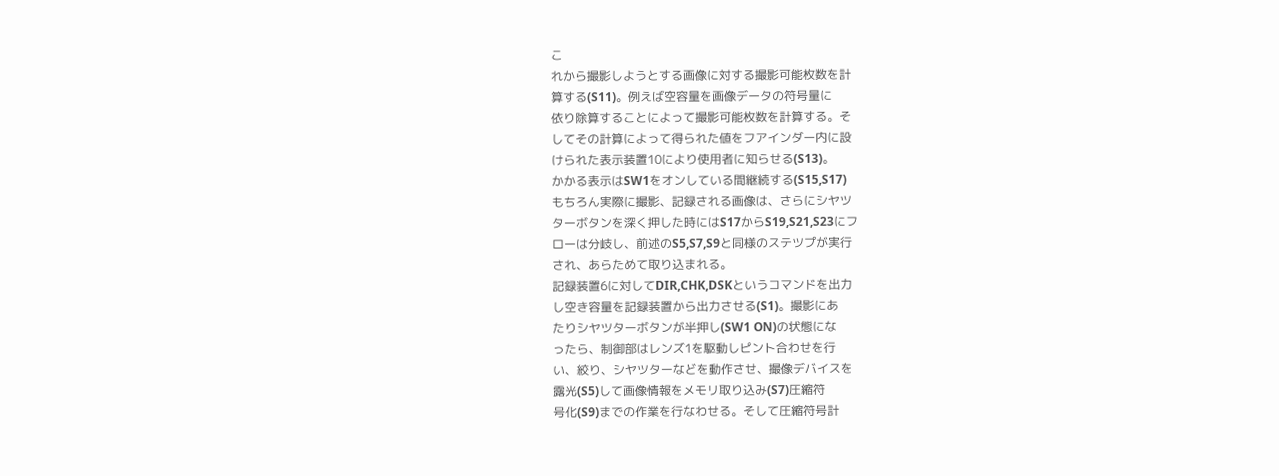こ
れから撮影しようとする画像に対する撮影可能枚数を計
算する(S11)。例えば空容量を画像データの符号量に
依り除算することによって撮影可能枚数を計算する。そ
してその計算によって得られた値をフアインダー内に設
けられた表示装置10により使用者に知らせる(S13)。
かかる表示はSW1をオンしている間継続する(S15,S17)
もちろん実際に撮影、記録される画像は、さらにシヤツ
ターボタンを深く押した時にはS17からS19,S21,S23にフ
ローは分岐し、前述のS5,S7,S9と同様のステツプが実行
され、あらためて取り込まれる。
記録装置6に対してDIR,CHK,DSKというコマンドを出力
し空き容量を記録装置から出力させる(S1)。撮影にあ
たりシヤツターボタンが半押し(SW1 ON)の状態にな
ったら、制御部はレンズ1を駆動しピント合わせを行
い、絞り、シヤツターなどを動作させ、撮像デバイスを
露光(S5)して画像情報をメモリ取り込み(S7)圧縮符
号化(S9)までの作業を行なわせる。そして圧縮符号計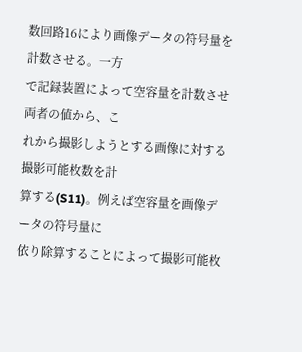数回路16により画像データの符号量を計数させる。一方
で記録装置によって空容量を計数させ両者の値から、こ
れから撮影しようとする画像に対する撮影可能枚数を計
算する(S11)。例えば空容量を画像データの符号量に
依り除算することによって撮影可能枚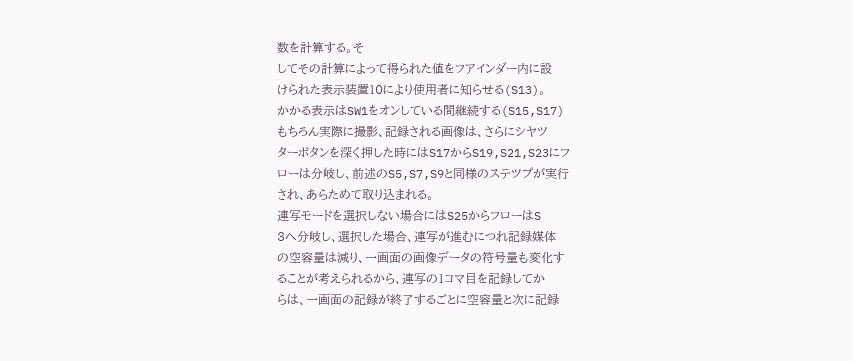数を計算する。そ
してその計算によって得られた値をフアインダー内に設
けられた表示装置10により使用者に知らせる(S13)。
かかる表示はSW1をオンしている間継続する(S15,S17)
もちろん実際に撮影、記録される画像は、さらにシヤツ
ターボタンを深く押した時にはS17からS19,S21,S23にフ
ローは分岐し、前述のS5,S7,S9と同様のステツプが実行
され、あらためて取り込まれる。
連写モードを選択しない場合にはS25からフローはS
3へ分岐し、選択した場合、連写が進むにつれ記録媒体
の空容量は減り、一画面の画像データの符号量も変化す
ることが考えられるから、連写の1コマ目を記録してか
らは、一画面の記録が終了するごとに空容量と次に記録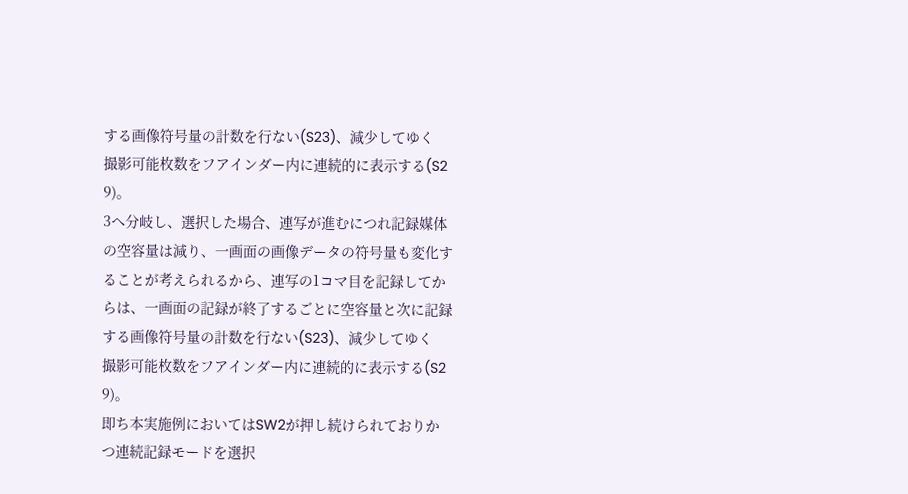する画像符号量の計数を行ない(S23)、減少してゆく
撮影可能枚数をフアインダー内に連続的に表示する(S2
9)。
3へ分岐し、選択した場合、連写が進むにつれ記録媒体
の空容量は減り、一画面の画像データの符号量も変化す
ることが考えられるから、連写の1コマ目を記録してか
らは、一画面の記録が終了するごとに空容量と次に記録
する画像符号量の計数を行ない(S23)、減少してゆく
撮影可能枚数をフアインダー内に連続的に表示する(S2
9)。
即ち本実施例においてはSW2が押し続けられておりか
つ連続記録モードを選択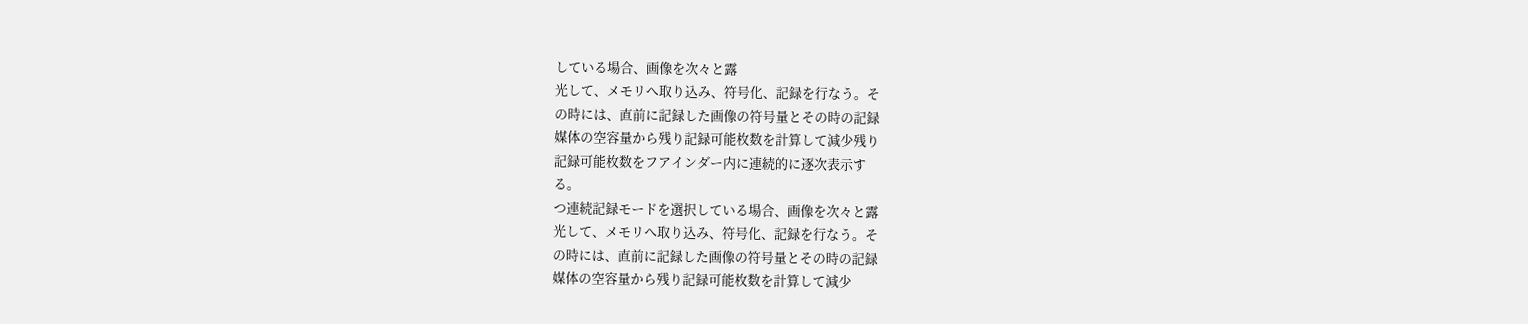している場合、画像を次々と露
光して、メモリへ取り込み、符号化、記録を行なう。そ
の時には、直前に記録した画像の符号量とその時の記録
媒体の空容量から残り記録可能枚数を計算して減少残り
記録可能枚数をフアインダー内に連続的に逐次表示す
る。
つ連続記録モードを選択している場合、画像を次々と露
光して、メモリへ取り込み、符号化、記録を行なう。そ
の時には、直前に記録した画像の符号量とその時の記録
媒体の空容量から残り記録可能枚数を計算して減少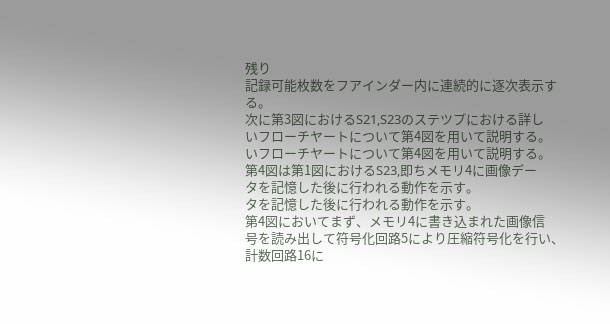残り
記録可能枚数をフアインダー内に連続的に逐次表示す
る。
次に第3図におけるS21,S23のステツプにおける詳し
いフローチヤートについて第4図を用いて説明する。
いフローチヤートについて第4図を用いて説明する。
第4図は第1図におけるS23,即ちメモリ4に画像デー
タを記憶した後に行われる動作を示す。
タを記憶した後に行われる動作を示す。
第4図においてまず、メモリ4に書き込まれた画像信
号を読み出して符号化回路5により圧縮符号化を行い、
計数回路16に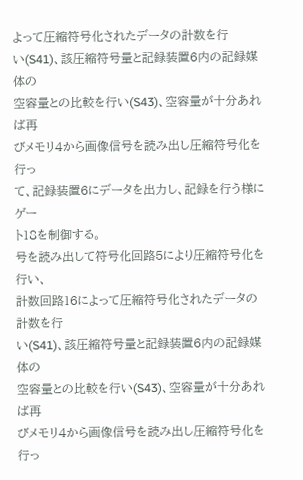よって圧縮符号化されたデータの計数を行
い(S41)、該圧縮符号量と記録装置6内の記録媒体の
空容量との比較を行い(S43)、空容量が十分あれば再
びメモリ4から画像信号を読み出し圧縮符号化を行っ
て、記録装置6にデータを出力し、記録を行う様にゲー
ト18を制御する。
号を読み出して符号化回路5により圧縮符号化を行い、
計数回路16によって圧縮符号化されたデータの計数を行
い(S41)、該圧縮符号量と記録装置6内の記録媒体の
空容量との比較を行い(S43)、空容量が十分あれば再
びメモリ4から画像信号を読み出し圧縮符号化を行っ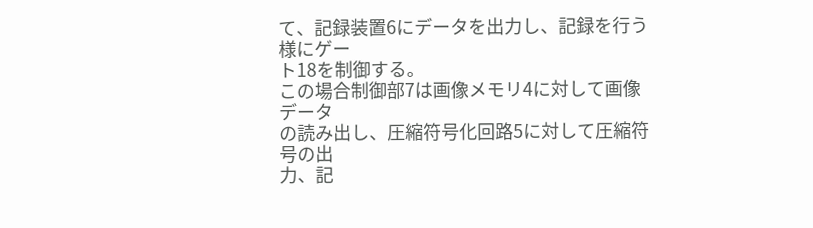て、記録装置6にデータを出力し、記録を行う様にゲー
ト18を制御する。
この場合制御部7は画像メモリ4に対して画像データ
の読み出し、圧縮符号化回路5に対して圧縮符号の出
力、記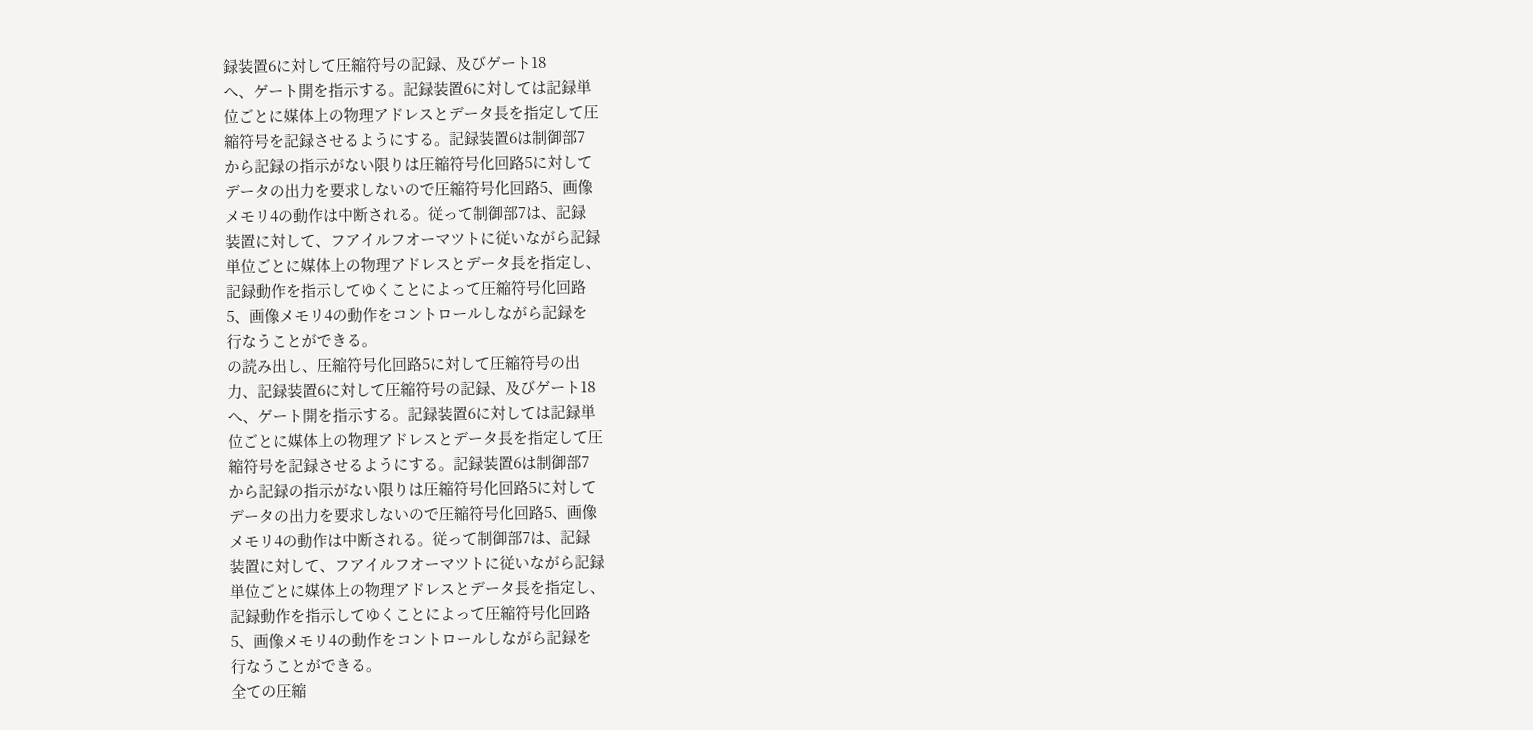録装置6に対して圧縮符号の記録、及びゲート18
へ、ゲート開を指示する。記録装置6に対しては記録単
位ごとに媒体上の物理アドレスとデータ長を指定して圧
縮符号を記録させるようにする。記録装置6は制御部7
から記録の指示がない限りは圧縮符号化回路5に対して
データの出力を要求しないので圧縮符号化回路5、画像
メモリ4の動作は中断される。従って制御部7は、記録
装置に対して、フアイルフオーマツトに従いながら記録
単位ごとに媒体上の物理アドレスとデータ長を指定し、
記録動作を指示してゆくことによって圧縮符号化回路
5、画像メモリ4の動作をコントロールしながら記録を
行なうことができる。
の読み出し、圧縮符号化回路5に対して圧縮符号の出
力、記録装置6に対して圧縮符号の記録、及びゲート18
へ、ゲート開を指示する。記録装置6に対しては記録単
位ごとに媒体上の物理アドレスとデータ長を指定して圧
縮符号を記録させるようにする。記録装置6は制御部7
から記録の指示がない限りは圧縮符号化回路5に対して
データの出力を要求しないので圧縮符号化回路5、画像
メモリ4の動作は中断される。従って制御部7は、記録
装置に対して、フアイルフオーマツトに従いながら記録
単位ごとに媒体上の物理アドレスとデータ長を指定し、
記録動作を指示してゆくことによって圧縮符号化回路
5、画像メモリ4の動作をコントロールしながら記録を
行なうことができる。
全ての圧縮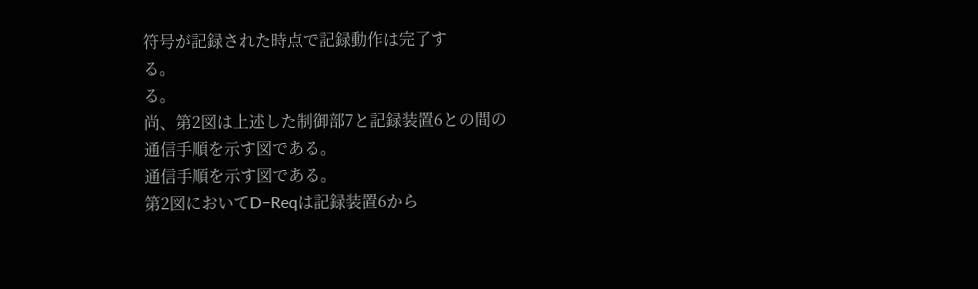符号が記録された時点で記録動作は完了す
る。
る。
尚、第2図は上述した制御部7と記録装置6との間の
通信手順を示す図である。
通信手順を示す図である。
第2図においてD−Reqは記録装置6から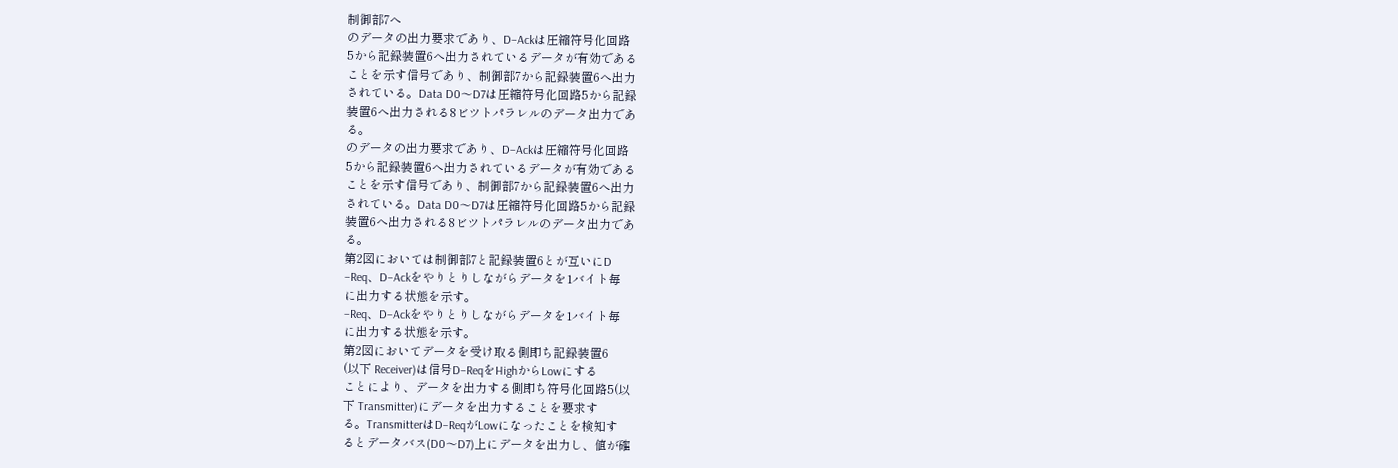制御部7へ
のデータの出力要求であり、D−Ackは圧縮符号化回路
5から記録装置6へ出力されているデータが有効である
ことを示す信号であり、制御部7から記録装置6へ出力
されている。Data D0〜D7は圧縮符号化回路5から記録
装置6へ出力される8ビツトパラレルのデータ出力であ
る。
のデータの出力要求であり、D−Ackは圧縮符号化回路
5から記録装置6へ出力されているデータが有効である
ことを示す信号であり、制御部7から記録装置6へ出力
されている。Data D0〜D7は圧縮符号化回路5から記録
装置6へ出力される8ビツトパラレルのデータ出力であ
る。
第2図においては制御部7と記録装置6とが互いにD
−Req、D−Ackをやりとりしながらデータを1バイト毎
に出力する状態を示す。
−Req、D−Ackをやりとりしながらデータを1バイト毎
に出力する状態を示す。
第2図においてデータを受け取る側即ち記録装置6
(以下 Receiver)は信号D−ReqをHighからLowにする
ことにより、データを出力する側即ち符号化回路5(以
下 Transmitter)にデータを出力することを要求す
る。TransmitterはD−ReqがLowになったことを検知す
るとデータバス(D0〜D7)上にデータを出力し、値が確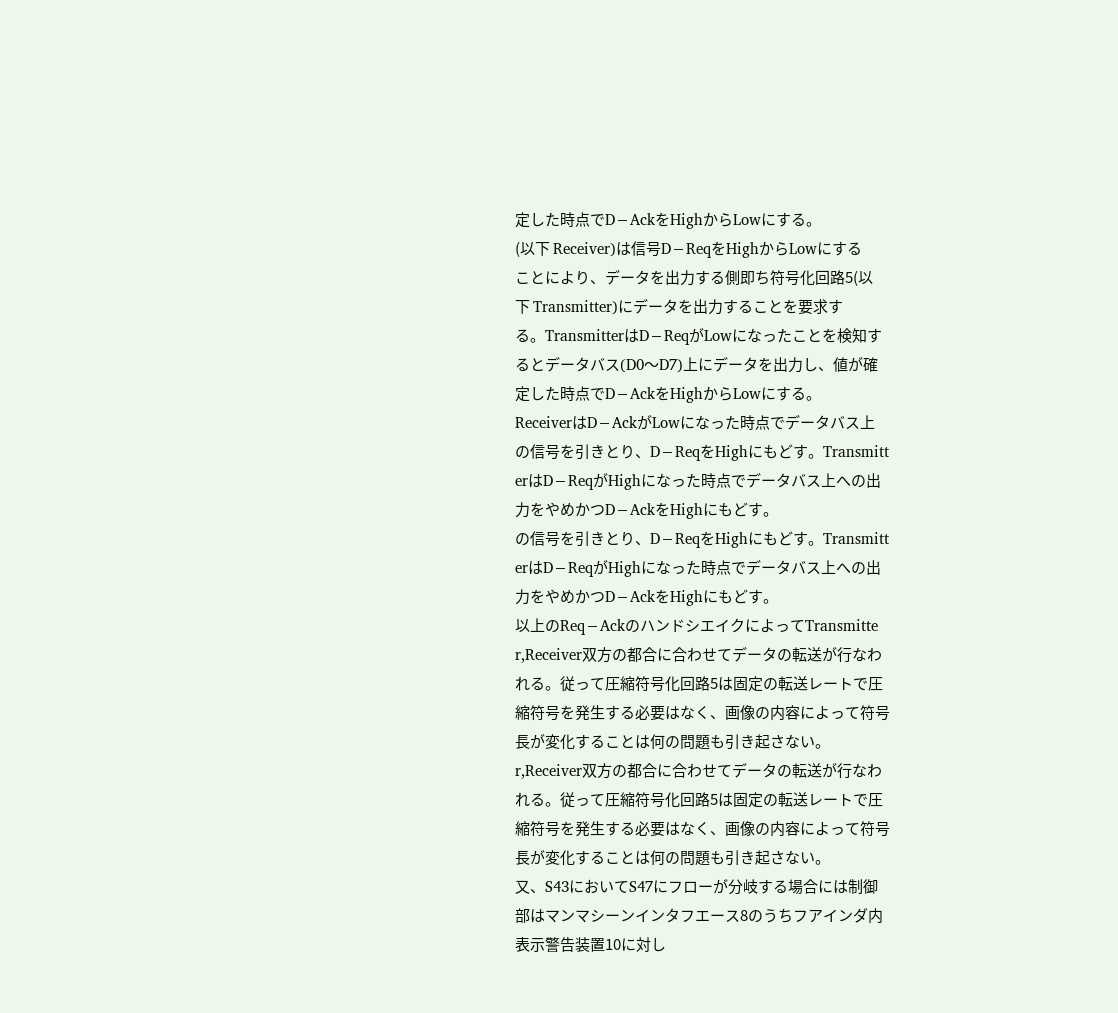定した時点でD−AckをHighからLowにする。
(以下 Receiver)は信号D−ReqをHighからLowにする
ことにより、データを出力する側即ち符号化回路5(以
下 Transmitter)にデータを出力することを要求す
る。TransmitterはD−ReqがLowになったことを検知す
るとデータバス(D0〜D7)上にデータを出力し、値が確
定した時点でD−AckをHighからLowにする。
ReceiverはD−AckがLowになった時点でデータバス上
の信号を引きとり、D−ReqをHighにもどす。Transmitt
erはD−ReqがHighになった時点でデータバス上への出
力をやめかつD−AckをHighにもどす。
の信号を引きとり、D−ReqをHighにもどす。Transmitt
erはD−ReqがHighになった時点でデータバス上への出
力をやめかつD−AckをHighにもどす。
以上のReq−AckのハンドシエイクによってTransmitte
r,Receiver双方の都合に合わせてデータの転送が行なわ
れる。従って圧縮符号化回路5は固定の転送レートで圧
縮符号を発生する必要はなく、画像の内容によって符号
長が変化することは何の問題も引き起さない。
r,Receiver双方の都合に合わせてデータの転送が行なわ
れる。従って圧縮符号化回路5は固定の転送レートで圧
縮符号を発生する必要はなく、画像の内容によって符号
長が変化することは何の問題も引き起さない。
又、S43においてS47にフローが分岐する場合には制御
部はマンマシーンインタフエース8のうちフアインダ内
表示警告装置10に対し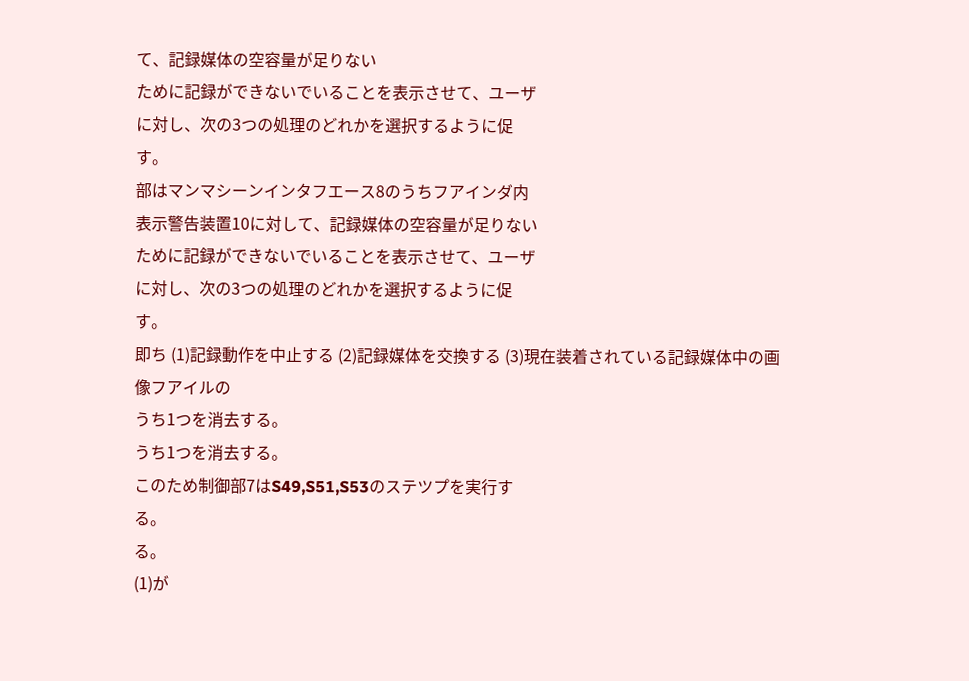て、記録媒体の空容量が足りない
ために記録ができないでいることを表示させて、ユーザ
に対し、次の3つの処理のどれかを選択するように促
す。
部はマンマシーンインタフエース8のうちフアインダ内
表示警告装置10に対して、記録媒体の空容量が足りない
ために記録ができないでいることを表示させて、ユーザ
に対し、次の3つの処理のどれかを選択するように促
す。
即ち (1)記録動作を中止する (2)記録媒体を交換する (3)現在装着されている記録媒体中の画像フアイルの
うち1つを消去する。
うち1つを消去する。
このため制御部7はS49,S51,S53のステツプを実行す
る。
る。
(1)が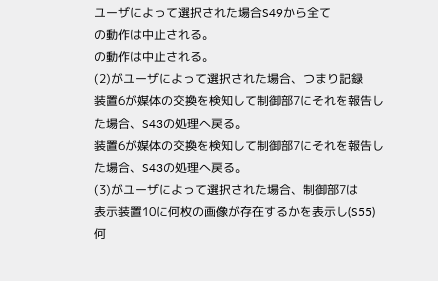ユーザによって選択された場合S49から全て
の動作は中止される。
の動作は中止される。
(2)がユーザによって選択された場合、つまり記録
装置6が媒体の交換を検知して制御部7にそれを報告し
た場合、S43の処理へ戻る。
装置6が媒体の交換を検知して制御部7にそれを報告し
た場合、S43の処理へ戻る。
(3)がユーザによって選択された場合、制御部7は
表示装置10に何枚の画像が存在するかを表示し(S55)
何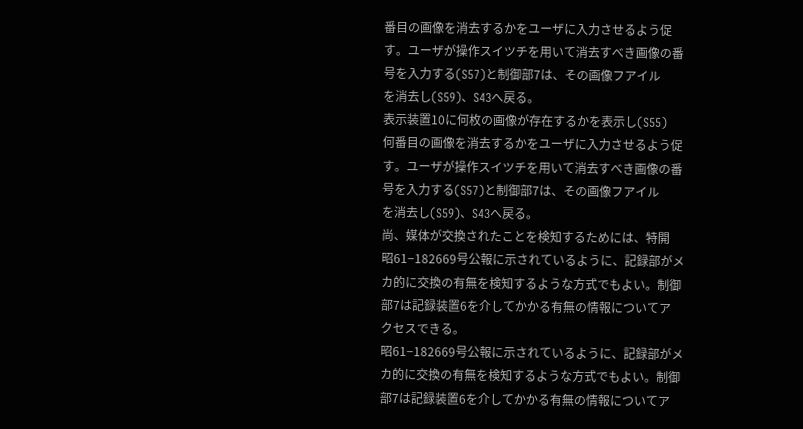番目の画像を消去するかをユーザに入力させるよう促
す。ユーザが操作スイツチを用いて消去すべき画像の番
号を入力する(S57)と制御部7は、その画像フアイル
を消去し(S59)、S43へ戻る。
表示装置10に何枚の画像が存在するかを表示し(S55)
何番目の画像を消去するかをユーザに入力させるよう促
す。ユーザが操作スイツチを用いて消去すべき画像の番
号を入力する(S57)と制御部7は、その画像フアイル
を消去し(S59)、S43へ戻る。
尚、媒体が交換されたことを検知するためには、特開
昭61−182669号公報に示されているように、記録部がメ
カ的に交換の有無を検知するような方式でもよい。制御
部7は記録装置6を介してかかる有無の情報についてア
クセスできる。
昭61−182669号公報に示されているように、記録部がメ
カ的に交換の有無を検知するような方式でもよい。制御
部7は記録装置6を介してかかる有無の情報についてア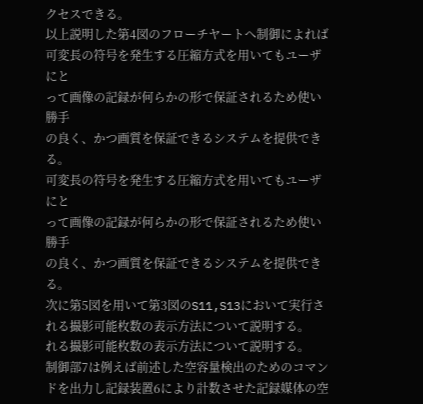クセスできる。
以上説明した第4図のフローチヤートへ制御によれば
可変長の符号を発生する圧縮方式を用いてもユーザにと
って画像の記録が何らかの形で保証されるため使い勝手
の良く、かつ画質を保証できるシステムを提供できる。
可変長の符号を発生する圧縮方式を用いてもユーザにと
って画像の記録が何らかの形で保証されるため使い勝手
の良く、かつ画質を保証できるシステムを提供できる。
次に第5図を用いて第3図のS11,S13において実行さ
れる撮影可能枚数の表示方法について説明する。
れる撮影可能枚数の表示方法について説明する。
制御部7は例えば前述した空容量検出のためのコマン
ドを出力し記録装置6により計数させた記録媒体の空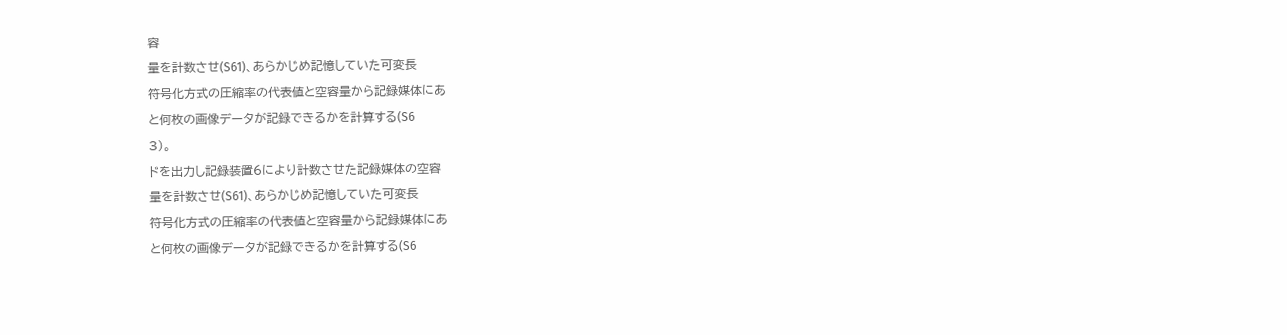容
量を計数させ(S61)、あらかじめ記憶していた可変長
符号化方式の圧縮率の代表値と空容量から記録媒体にあ
と何枚の画像データが記録できるかを計算する(S6
3)。
ドを出力し記録装置6により計数させた記録媒体の空容
量を計数させ(S61)、あらかじめ記憶していた可変長
符号化方式の圧縮率の代表値と空容量から記録媒体にあ
と何枚の画像データが記録できるかを計算する(S6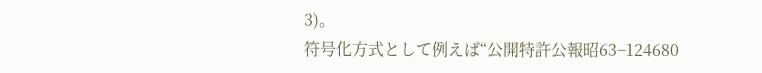3)。
符号化方式として例えば“公開特許公報昭63−124680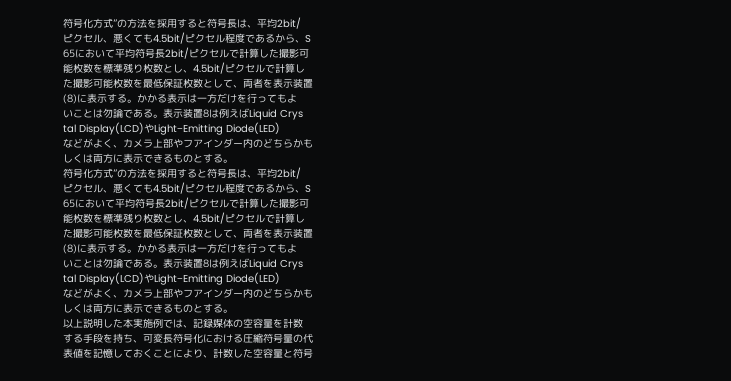符号化方式”の方法を採用すると符号長は、平均2bit/
ピクセル、悪くても4.5bit/ピクセル程度であるから、S
65において平均符号長2bit/ピクセルで計算した撮影可
能枚数を標準残り枚数とし、4.5bit/ピクセルで計算し
た撮影可能枚数を最低保証枚数として、両者を表示装置
(8)に表示する。かかる表示は一方だけを行ってもよ
いことは勿論である。表示装置8は例えばLiquid Crys
tal Display(LCD)やLight−Emitting Diode(LED)
などがよく、カメラ上部やフアインダー内のどちらかも
しくは両方に表示できるものとする。
符号化方式”の方法を採用すると符号長は、平均2bit/
ピクセル、悪くても4.5bit/ピクセル程度であるから、S
65において平均符号長2bit/ピクセルで計算した撮影可
能枚数を標準残り枚数とし、4.5bit/ピクセルで計算し
た撮影可能枚数を最低保証枚数として、両者を表示装置
(8)に表示する。かかる表示は一方だけを行ってもよ
いことは勿論である。表示装置8は例えばLiquid Crys
tal Display(LCD)やLight−Emitting Diode(LED)
などがよく、カメラ上部やフアインダー内のどちらかも
しくは両方に表示できるものとする。
以上説明した本実施例では、記録媒体の空容量を計数
する手段を持ち、可変長符号化における圧縮符号量の代
表値を記憶しておくことにより、計数した空容量と符号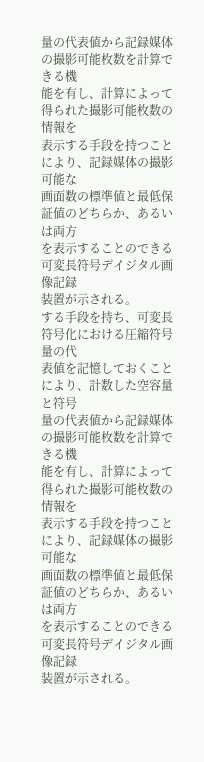量の代表値から記録媒体の撮影可能枚数を計算できる機
能を有し、計算によって得られた撮影可能枚数の情報を
表示する手段を持つことにより、記録媒体の撮影可能な
画面数の標準値と最低保証値のどちらか、あるいは両方
を表示することのできる可変長符号デイジタル画像記録
装置が示される。
する手段を持ち、可変長符号化における圧縮符号量の代
表値を記憶しておくことにより、計数した空容量と符号
量の代表値から記録媒体の撮影可能枚数を計算できる機
能を有し、計算によって得られた撮影可能枚数の情報を
表示する手段を持つことにより、記録媒体の撮影可能な
画面数の標準値と最低保証値のどちらか、あるいは両方
を表示することのできる可変長符号デイジタル画像記録
装置が示される。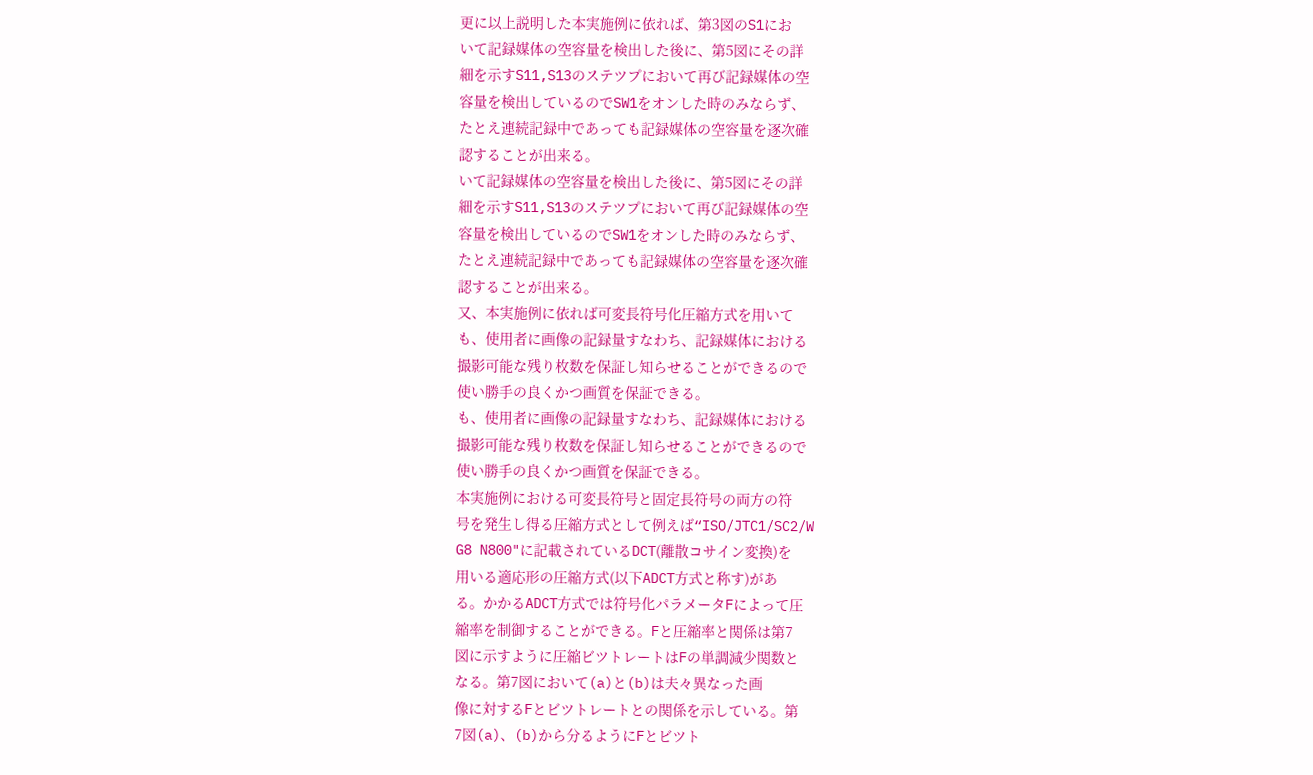更に以上説明した本実施例に依れば、第3図のS1にお
いて記録媒体の空容量を検出した後に、第5図にその詳
細を示すS11,S13のステツプにおいて再び記録媒体の空
容量を検出しているのでSW1をオンした時のみならず、
たとえ連続記録中であっても記録媒体の空容量を逐次確
認することが出来る。
いて記録媒体の空容量を検出した後に、第5図にその詳
細を示すS11,S13のステツプにおいて再び記録媒体の空
容量を検出しているのでSW1をオンした時のみならず、
たとえ連続記録中であっても記録媒体の空容量を逐次確
認することが出来る。
又、本実施例に依れば可変長符号化圧縮方式を用いて
も、使用者に画像の記録量すなわち、記録媒体における
撮影可能な残り枚数を保証し知らせることができるので
使い勝手の良くかつ画質を保証できる。
も、使用者に画像の記録量すなわち、記録媒体における
撮影可能な残り枚数を保証し知らせることができるので
使い勝手の良くかつ画質を保証できる。
本実施例における可変長符号と固定長符号の両方の符
号を発生し得る圧縮方式として例えば“ISO/JTC1/SC2/W
G8 N800"に記載されているDCT(離散コサイン変換)を
用いる適応形の圧縮方式(以下ADCT方式と称す)があ
る。かかるADCT方式では符号化パラメータFによって圧
縮率を制御することができる。Fと圧縮率と関係は第7
図に示すように圧縮ビツトレートはFの単調減少関数と
なる。第7図において(a)と(b)は夫々異なった画
像に対するFとビツトレートとの関係を示している。第
7図(a)、(b)から分るようにFとビツト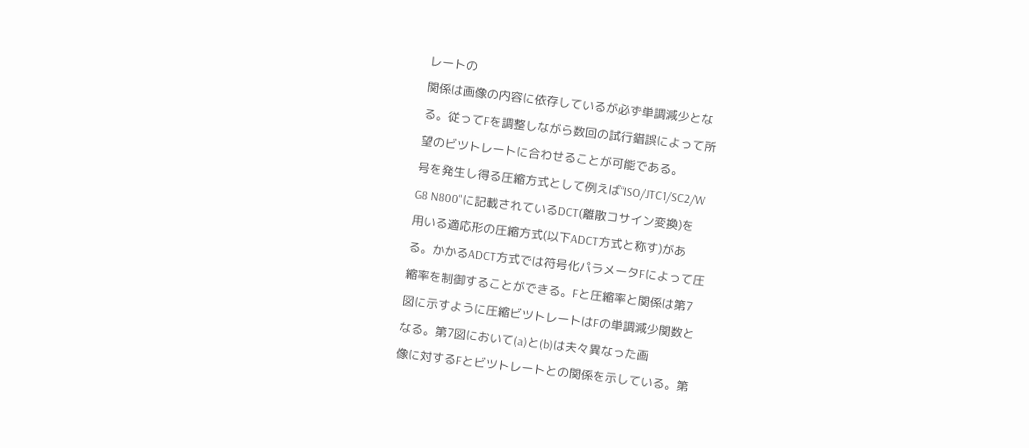レートの
関係は画像の内容に依存しているが必ず単調減少とな
る。従ってFを調整しながら数回の試行錯誤によって所
望のビツトレートに合わせることが可能である。
号を発生し得る圧縮方式として例えば“ISO/JTC1/SC2/W
G8 N800"に記載されているDCT(離散コサイン変換)を
用いる適応形の圧縮方式(以下ADCT方式と称す)があ
る。かかるADCT方式では符号化パラメータFによって圧
縮率を制御することができる。Fと圧縮率と関係は第7
図に示すように圧縮ビツトレートはFの単調減少関数と
なる。第7図において(a)と(b)は夫々異なった画
像に対するFとビツトレートとの関係を示している。第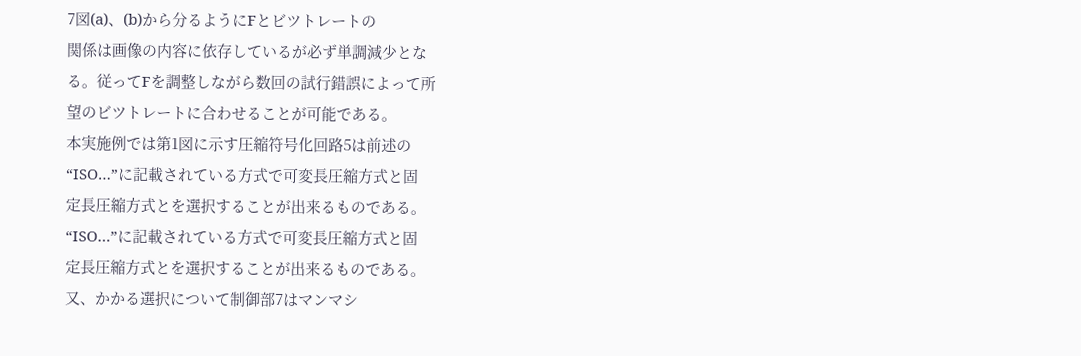7図(a)、(b)から分るようにFとビツトレートの
関係は画像の内容に依存しているが必ず単調減少とな
る。従ってFを調整しながら数回の試行錯誤によって所
望のビツトレートに合わせることが可能である。
本実施例では第1図に示す圧縮符号化回路5は前述の
“ISO…”に記載されている方式で可変長圧縮方式と固
定長圧縮方式とを選択することが出来るものである。
“ISO…”に記載されている方式で可変長圧縮方式と固
定長圧縮方式とを選択することが出来るものである。
又、かかる選択について制御部7はマンマシ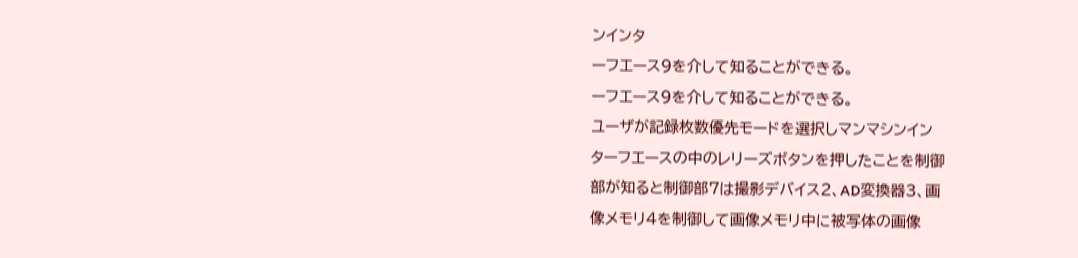ンインタ
ーフエース9を介して知ることができる。
ーフエース9を介して知ることができる。
ユーザが記録枚数優先モードを選択しマンマシンイン
ターフエースの中のレリーズボタンを押したことを制御
部が知ると制御部7は撮影デバイス2、AD変換器3、画
像メモリ4を制御して画像メモリ中に被写体の画像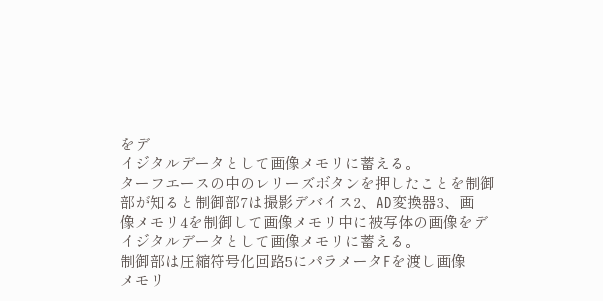をデ
イジタルデータとして画像メモリに蓄える。
ターフエースの中のレリーズボタンを押したことを制御
部が知ると制御部7は撮影デバイス2、AD変換器3、画
像メモリ4を制御して画像メモリ中に被写体の画像をデ
イジタルデータとして画像メモリに蓄える。
制御部は圧縮符号化回路5にパラメータFを渡し画像
メモリ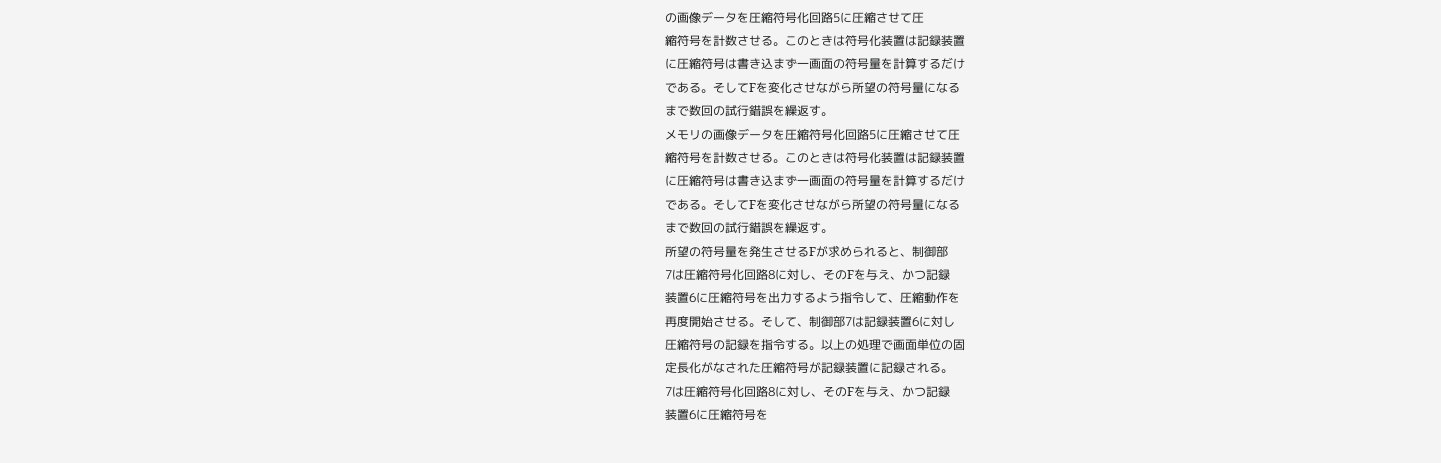の画像データを圧縮符号化回路5に圧縮させて圧
縮符号を計数させる。このときは符号化装置は記録装置
に圧縮符号は書き込まず一画面の符号量を計算するだけ
である。そしてFを変化させながら所望の符号量になる
まで数回の試行錯誤を繰返す。
メモリの画像データを圧縮符号化回路5に圧縮させて圧
縮符号を計数させる。このときは符号化装置は記録装置
に圧縮符号は書き込まず一画面の符号量を計算するだけ
である。そしてFを変化させながら所望の符号量になる
まで数回の試行錯誤を繰返す。
所望の符号量を発生させるFが求められると、制御部
7は圧縮符号化回路8に対し、そのFを与え、かつ記録
装置6に圧縮符号を出力するよう指令して、圧縮動作を
再度開始させる。そして、制御部7は記録装置6に対し
圧縮符号の記録を指令する。以上の処理で画面単位の固
定長化がなされた圧縮符号が記録装置に記録される。
7は圧縮符号化回路8に対し、そのFを与え、かつ記録
装置6に圧縮符号を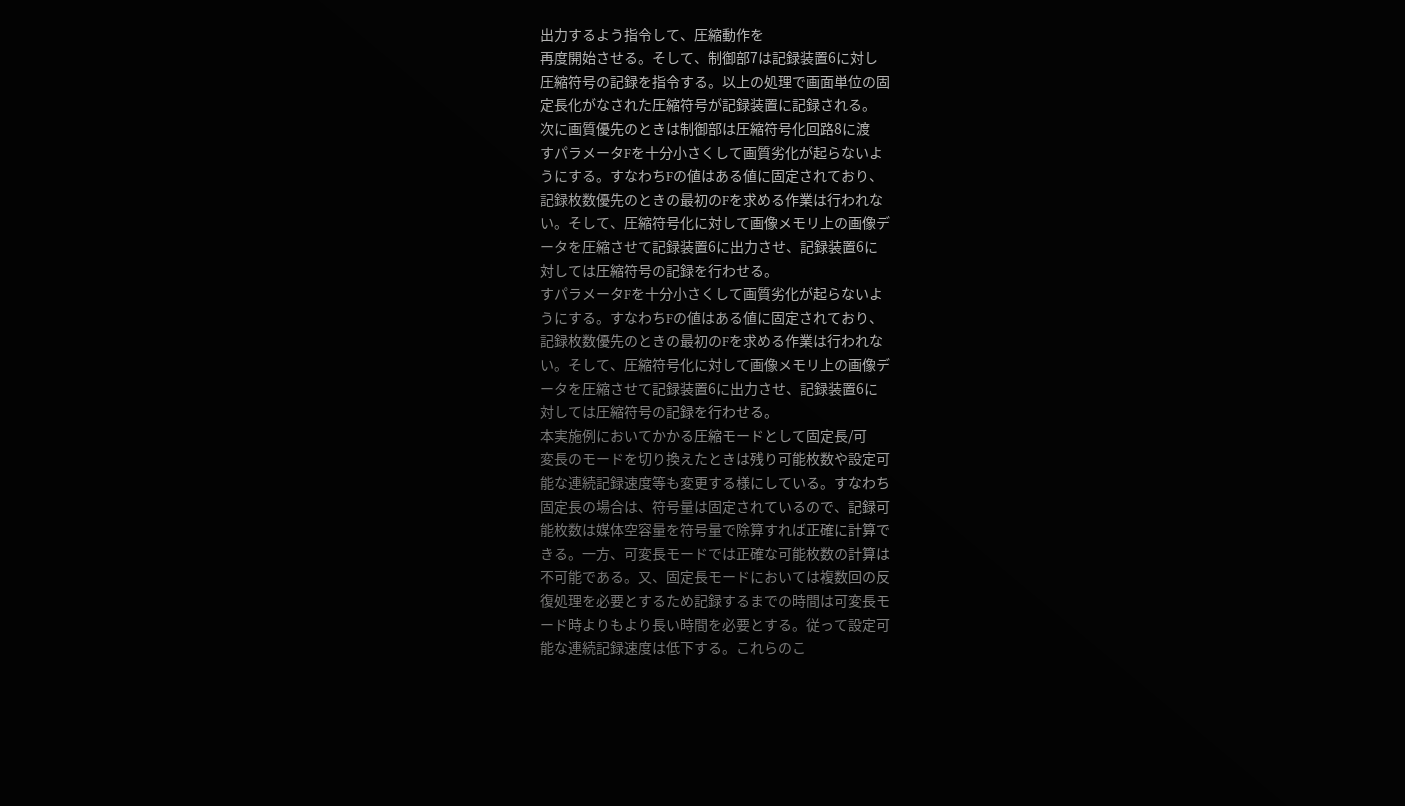出力するよう指令して、圧縮動作を
再度開始させる。そして、制御部7は記録装置6に対し
圧縮符号の記録を指令する。以上の処理で画面単位の固
定長化がなされた圧縮符号が記録装置に記録される。
次に画質優先のときは制御部は圧縮符号化回路8に渡
すパラメータFを十分小さくして画質劣化が起らないよ
うにする。すなわちFの値はある値に固定されており、
記録枚数優先のときの最初のFを求める作業は行われな
い。そして、圧縮符号化に対して画像メモリ上の画像デ
ータを圧縮させて記録装置6に出力させ、記録装置6に
対しては圧縮符号の記録を行わせる。
すパラメータFを十分小さくして画質劣化が起らないよ
うにする。すなわちFの値はある値に固定されており、
記録枚数優先のときの最初のFを求める作業は行われな
い。そして、圧縮符号化に対して画像メモリ上の画像デ
ータを圧縮させて記録装置6に出力させ、記録装置6に
対しては圧縮符号の記録を行わせる。
本実施例においてかかる圧縮モードとして固定長/可
変長のモードを切り換えたときは残り可能枚数や設定可
能な連続記録速度等も変更する様にしている。すなわち
固定長の場合は、符号量は固定されているので、記録可
能枚数は媒体空容量を符号量で除算すれば正確に計算で
きる。一方、可変長モードでは正確な可能枚数の計算は
不可能である。又、固定長モードにおいては複数回の反
復処理を必要とするため記録するまでの時間は可変長モ
ード時よりもより長い時間を必要とする。従って設定可
能な連続記録速度は低下する。これらのこ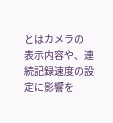とはカメラの
表示内容や、連続記録速度の設定に影響を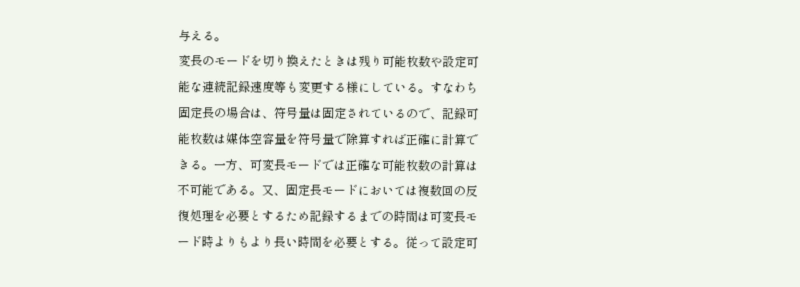与える。
変長のモードを切り換えたときは残り可能枚数や設定可
能な連続記録速度等も変更する様にしている。すなわち
固定長の場合は、符号量は固定されているので、記録可
能枚数は媒体空容量を符号量で除算すれば正確に計算で
きる。一方、可変長モードでは正確な可能枚数の計算は
不可能である。又、固定長モードにおいては複数回の反
復処理を必要とするため記録するまでの時間は可変長モ
ード時よりもより長い時間を必要とする。従って設定可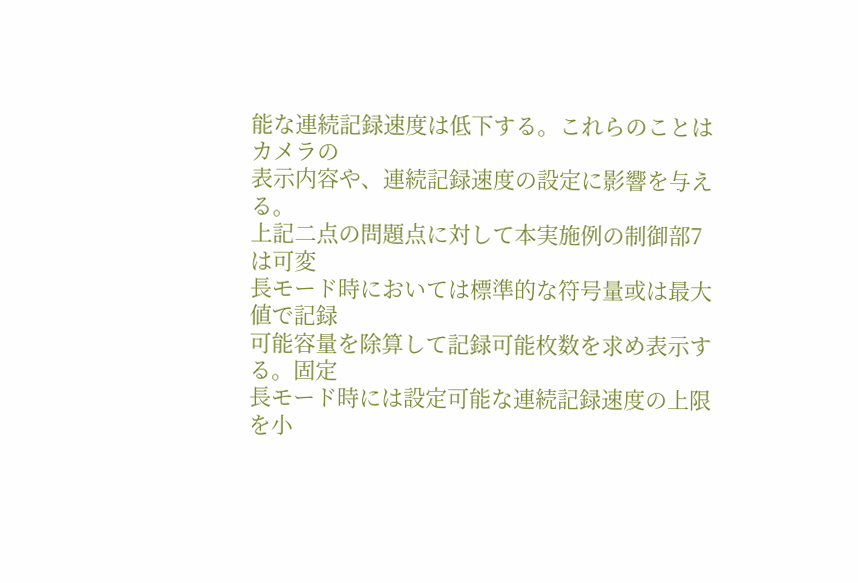能な連続記録速度は低下する。これらのことはカメラの
表示内容や、連続記録速度の設定に影響を与える。
上記二点の問題点に対して本実施例の制御部7は可変
長モード時においては標準的な符号量或は最大値で記録
可能容量を除算して記録可能枚数を求め表示する。固定
長モード時には設定可能な連続記録速度の上限を小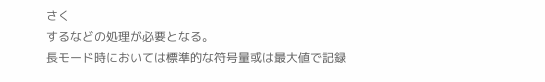さく
するなどの処理が必要となる。
長モード時においては標準的な符号量或は最大値で記録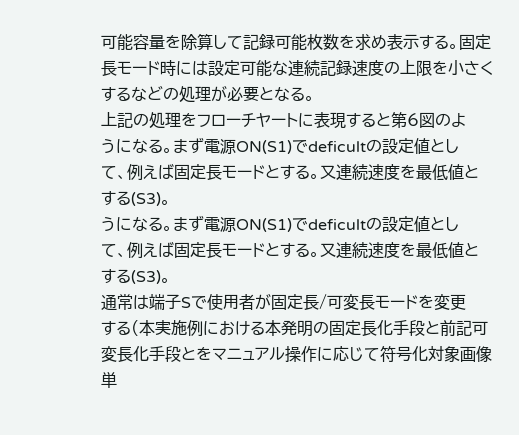可能容量を除算して記録可能枚数を求め表示する。固定
長モード時には設定可能な連続記録速度の上限を小さく
するなどの処理が必要となる。
上記の処理をフローチヤートに表現すると第6図のよ
うになる。まず電源ON(S1)でdeficultの設定値とし
て、例えば固定長モードとする。又連続速度を最低値と
する(S3)。
うになる。まず電源ON(S1)でdeficultの設定値とし
て、例えば固定長モードとする。又連続速度を最低値と
する(S3)。
通常は端子Sで使用者が固定長/可変長モードを変更
する(本実施例における本発明の固定長化手段と前記可
変長化手段とをマニュアル操作に応じて符号化対象画像
単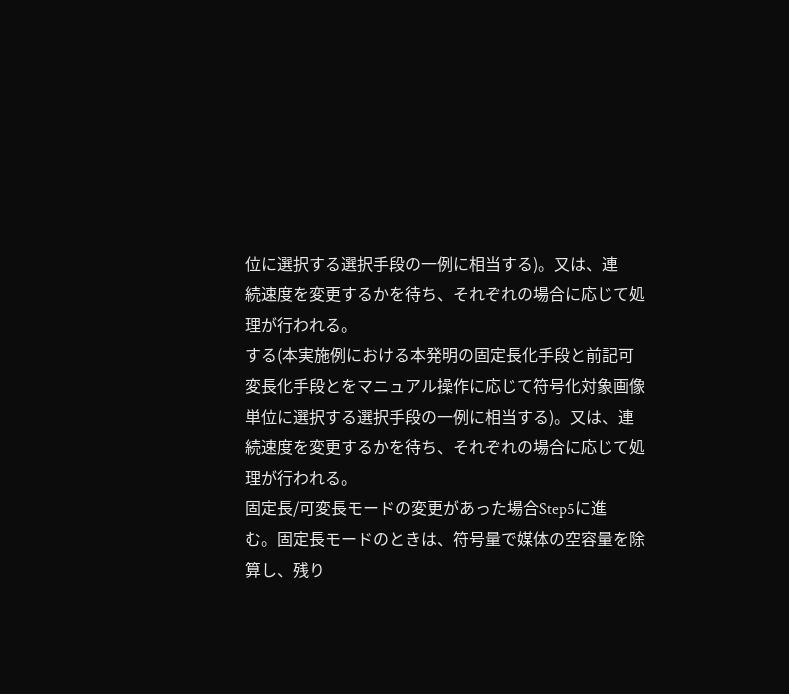位に選択する選択手段の一例に相当する)。又は、連
続速度を変更するかを待ち、それぞれの場合に応じて処
理が行われる。
する(本実施例における本発明の固定長化手段と前記可
変長化手段とをマニュアル操作に応じて符号化対象画像
単位に選択する選択手段の一例に相当する)。又は、連
続速度を変更するかを待ち、それぞれの場合に応じて処
理が行われる。
固定長/可変長モードの変更があった場合Step5に進
む。固定長モードのときは、符号量で媒体の空容量を除
算し、残り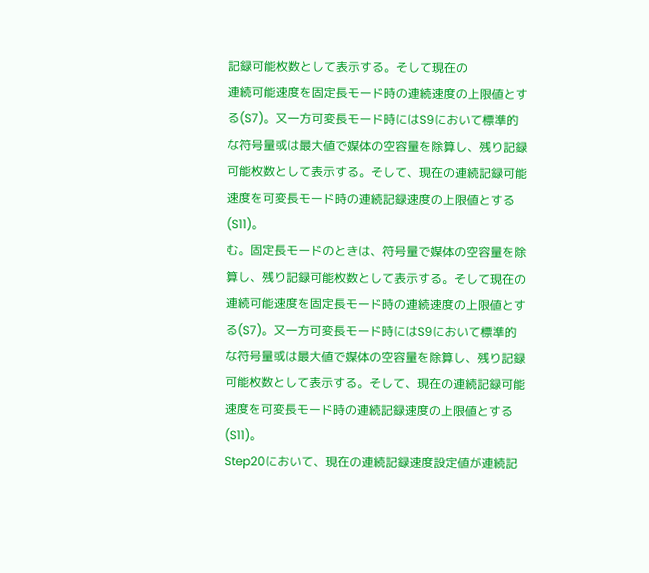記録可能枚数として表示する。そして現在の
連続可能速度を固定長モード時の連続速度の上限値とす
る(S7)。又一方可変長モード時にはS9において標準的
な符号量或は最大値で媒体の空容量を除算し、残り記録
可能枚数として表示する。そして、現在の連続記録可能
速度を可変長モード時の連続記録速度の上限値とする
(S11)。
む。固定長モードのときは、符号量で媒体の空容量を除
算し、残り記録可能枚数として表示する。そして現在の
連続可能速度を固定長モード時の連続速度の上限値とす
る(S7)。又一方可変長モード時にはS9において標準的
な符号量或は最大値で媒体の空容量を除算し、残り記録
可能枚数として表示する。そして、現在の連続記録可能
速度を可変長モード時の連続記録速度の上限値とする
(S11)。
Step20において、現在の連続記録速度設定値が連続記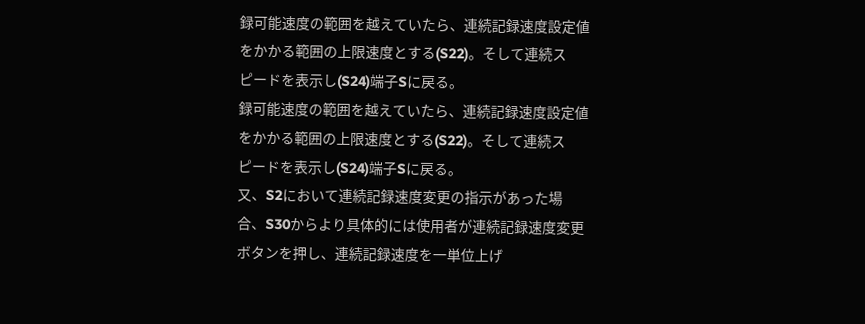録可能速度の範囲を越えていたら、連続記録速度設定値
をかかる範囲の上限速度とする(S22)。そして連続ス
ピードを表示し(S24)端子Sに戻る。
録可能速度の範囲を越えていたら、連続記録速度設定値
をかかる範囲の上限速度とする(S22)。そして連続ス
ピードを表示し(S24)端子Sに戻る。
又、S2において連続記録速度変更の指示があった場
合、S30からより具体的には使用者が連続記録速度変更
ボタンを押し、連続記録速度を一単位上げ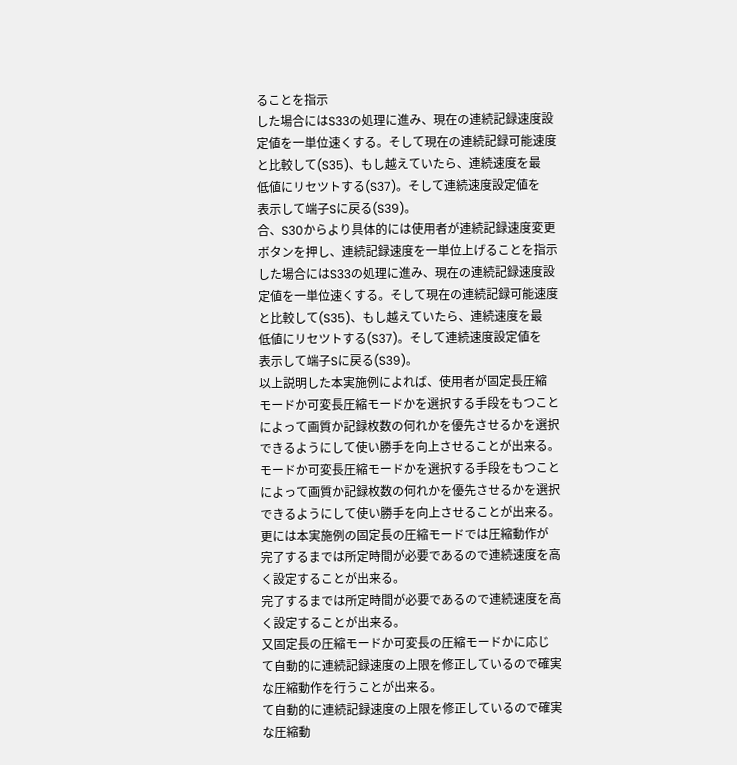ることを指示
した場合にはS33の処理に進み、現在の連続記録速度設
定値を一単位速くする。そして現在の連続記録可能速度
と比較して(S35)、もし越えていたら、連続速度を最
低値にリセツトする(S37)。そして連続速度設定値を
表示して端子Sに戻る(S39)。
合、S30からより具体的には使用者が連続記録速度変更
ボタンを押し、連続記録速度を一単位上げることを指示
した場合にはS33の処理に進み、現在の連続記録速度設
定値を一単位速くする。そして現在の連続記録可能速度
と比較して(S35)、もし越えていたら、連続速度を最
低値にリセツトする(S37)。そして連続速度設定値を
表示して端子Sに戻る(S39)。
以上説明した本実施例によれば、使用者が固定長圧縮
モードか可変長圧縮モードかを選択する手段をもつこと
によって画質か記録枚数の何れかを優先させるかを選択
できるようにして使い勝手を向上させることが出来る。
モードか可変長圧縮モードかを選択する手段をもつこと
によって画質か記録枚数の何れかを優先させるかを選択
できるようにして使い勝手を向上させることが出来る。
更には本実施例の固定長の圧縮モードでは圧縮動作が
完了するまでは所定時間が必要であるので連続速度を高
く設定することが出来る。
完了するまでは所定時間が必要であるので連続速度を高
く設定することが出来る。
又固定長の圧縮モードか可変長の圧縮モードかに応じ
て自動的に連続記録速度の上限を修正しているので確実
な圧縮動作を行うことが出来る。
て自動的に連続記録速度の上限を修正しているので確実
な圧縮動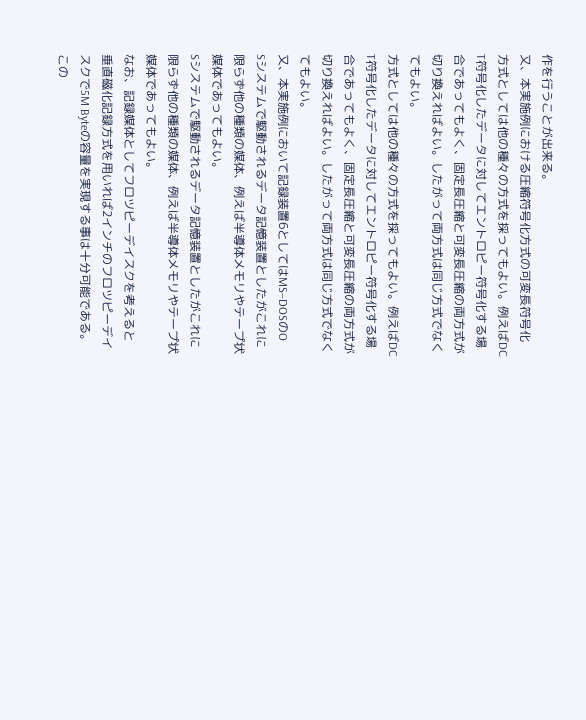作を行うことが出来る。
又、本実施例における圧縮符号化方式の可変長符号化
方式としては他の種々の方式を採ってもよい。例えばDC
T符号化したデータに対してエントロピー符号化する場
合であってもよく、固定長圧縮と可変長圧縮の両方式が
切り換えればよい。したがって両方式は同じ方式でなく
てもよい。
方式としては他の種々の方式を採ってもよい。例えばDC
T符号化したデータに対してエントロピー符号化する場
合であってもよく、固定長圧縮と可変長圧縮の両方式が
切り換えればよい。したがって両方式は同じ方式でなく
てもよい。
又、本実施例において記録装置6としてはMS−DOSのO
Sシステムで駆動されるデータ記憶装置としたがこれに
限らず他の種類の媒体、例えば半導体メモリやテープ状
媒体であってもよい。
Sシステムで駆動されるデータ記憶装置としたがこれに
限らず他の種類の媒体、例えば半導体メモリやテープ状
媒体であってもよい。
なお、記録媒体としてフロツピーデイスクを考えると
垂直磁化記録方式を用いれば2インチのフロツピーデイ
スクで5M Byteの容量を実現する事は十分可能である。
この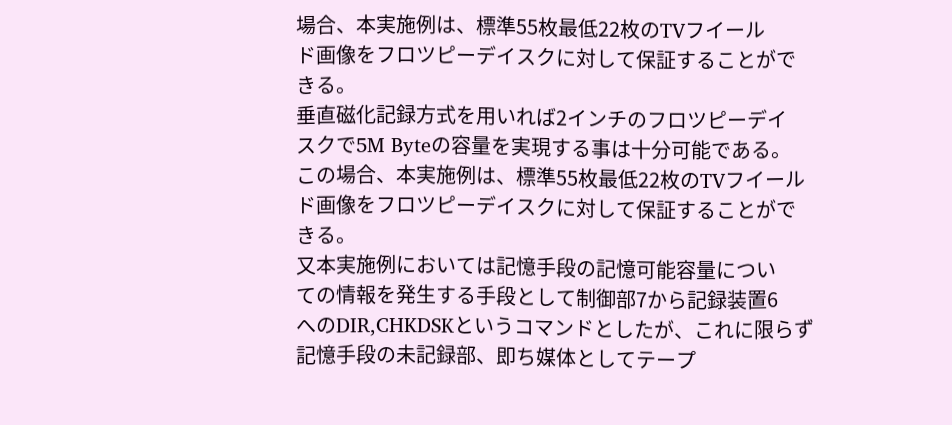場合、本実施例は、標準55枚最低22枚のTVフイール
ド画像をフロツピーデイスクに対して保証することがで
きる。
垂直磁化記録方式を用いれば2インチのフロツピーデイ
スクで5M Byteの容量を実現する事は十分可能である。
この場合、本実施例は、標準55枚最低22枚のTVフイール
ド画像をフロツピーデイスクに対して保証することがで
きる。
又本実施例においては記憶手段の記憶可能容量につい
ての情報を発生する手段として制御部7から記録装置6
へのDIR,CHKDSKというコマンドとしたが、これに限らず
記憶手段の未記録部、即ち媒体としてテープ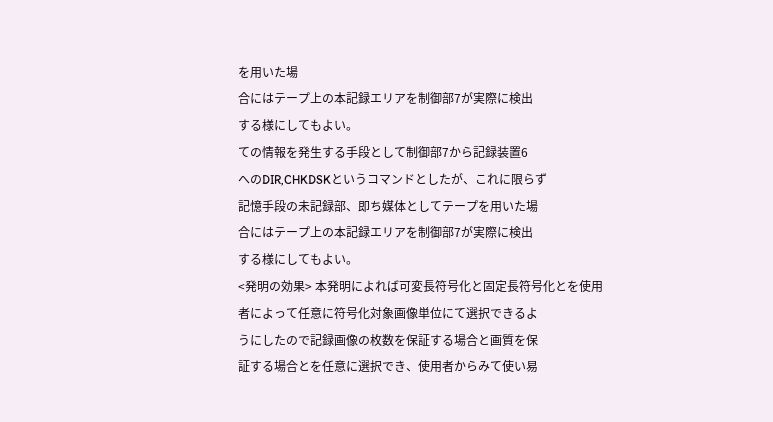を用いた場
合にはテープ上の本記録エリアを制御部7が実際に検出
する様にしてもよい。
ての情報を発生する手段として制御部7から記録装置6
へのDIR,CHKDSKというコマンドとしたが、これに限らず
記憶手段の未記録部、即ち媒体としてテープを用いた場
合にはテープ上の本記録エリアを制御部7が実際に検出
する様にしてもよい。
<発明の効果> 本発明によれば可変長符号化と固定長符号化とを使用
者によって任意に符号化対象画像単位にて選択できるよ
うにしたので記録画像の枚数を保証する場合と画質を保
証する場合とを任意に選択でき、使用者からみて使い易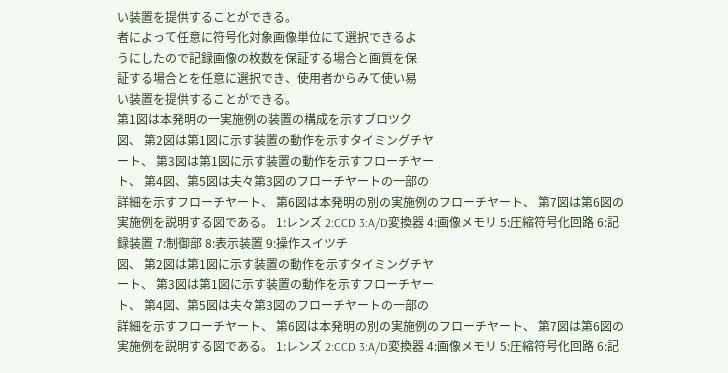い装置を提供することができる。
者によって任意に符号化対象画像単位にて選択できるよ
うにしたので記録画像の枚数を保証する場合と画質を保
証する場合とを任意に選択でき、使用者からみて使い易
い装置を提供することができる。
第1図は本発明の一実施例の装置の構成を示すブロツク
図、 第2図は第1図に示す装置の動作を示すタイミングチヤ
ート、 第3図は第1図に示す装置の動作を示すフローチヤー
ト、 第4図、第5図は夫々第3図のフローチヤートの一部の
詳細を示すフローチヤート、 第6図は本発明の別の実施例のフローチヤート、 第7図は第6図の実施例を説明する図である。 1:レンズ 2:CCD 3:A/D変換器 4:画像メモリ 5:圧縮符号化回路 6:記録装置 7:制御部 8:表示装置 9:操作スイツチ
図、 第2図は第1図に示す装置の動作を示すタイミングチヤ
ート、 第3図は第1図に示す装置の動作を示すフローチヤー
ト、 第4図、第5図は夫々第3図のフローチヤートの一部の
詳細を示すフローチヤート、 第6図は本発明の別の実施例のフローチヤート、 第7図は第6図の実施例を説明する図である。 1:レンズ 2:CCD 3:A/D変換器 4:画像メモリ 5:圧縮符号化回路 6:記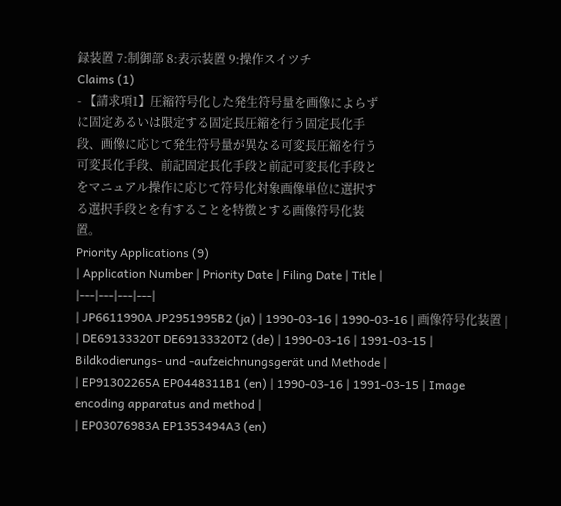録装置 7:制御部 8:表示装置 9:操作スイツチ
Claims (1)
- 【請求項1】圧縮符号化した発生符号量を画像によらず
に固定あるいは限定する固定長圧縮を行う固定長化手
段、画像に応じて発生符号量が異なる可変長圧縮を行う
可変長化手段、前記固定長化手段と前記可変長化手段と
をマニュアル操作に応じて符号化対象画像単位に選択す
る選択手段とを有することを特徴とする画像符号化装
置。
Priority Applications (9)
| Application Number | Priority Date | Filing Date | Title |
|---|---|---|---|
| JP6611990A JP2951995B2 (ja) | 1990-03-16 | 1990-03-16 | 画像符号化装置 |
| DE69133320T DE69133320T2 (de) | 1990-03-16 | 1991-03-15 | Bildkodierungs- und -aufzeichnungsgerät und Methode |
| EP91302265A EP0448311B1 (en) | 1990-03-16 | 1991-03-15 | Image encoding apparatus and method |
| EP03076983A EP1353494A3 (en)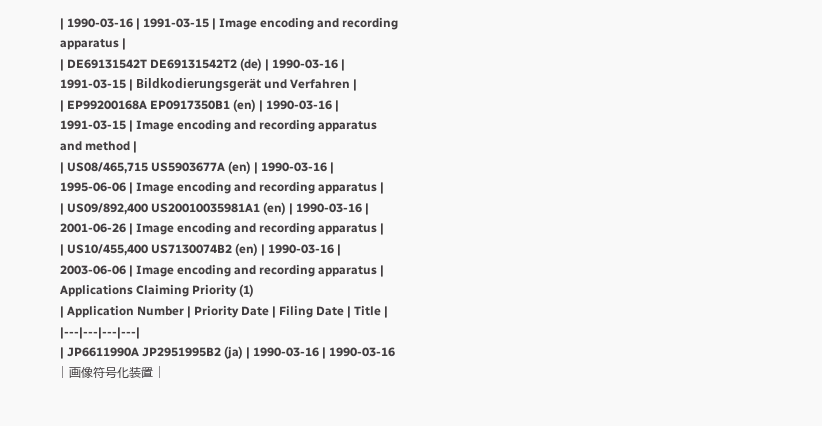| 1990-03-16 | 1991-03-15 | Image encoding and recording apparatus |
| DE69131542T DE69131542T2 (de) | 1990-03-16 | 1991-03-15 | Bildkodierungsgerät und Verfahren |
| EP99200168A EP0917350B1 (en) | 1990-03-16 | 1991-03-15 | Image encoding and recording apparatus and method |
| US08/465,715 US5903677A (en) | 1990-03-16 | 1995-06-06 | Image encoding and recording apparatus |
| US09/892,400 US20010035981A1 (en) | 1990-03-16 | 2001-06-26 | Image encoding and recording apparatus |
| US10/455,400 US7130074B2 (en) | 1990-03-16 | 2003-06-06 | Image encoding and recording apparatus |
Applications Claiming Priority (1)
| Application Number | Priority Date | Filing Date | Title |
|---|---|---|---|
| JP6611990A JP2951995B2 (ja) | 1990-03-16 | 1990-03-16 | 画像符号化装置 |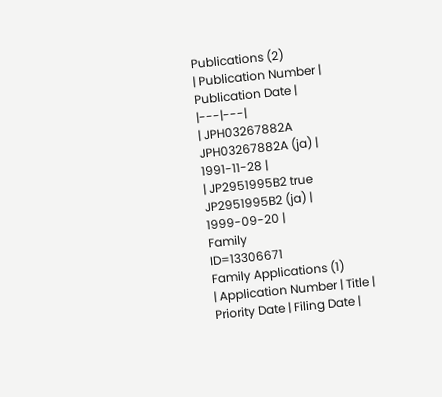Publications (2)
| Publication Number | Publication Date |
|---|---|
| JPH03267882A JPH03267882A (ja) | 1991-11-28 |
| JP2951995B2 true JP2951995B2 (ja) | 1999-09-20 |
Family
ID=13306671
Family Applications (1)
| Application Number | Title | Priority Date | Filing Date |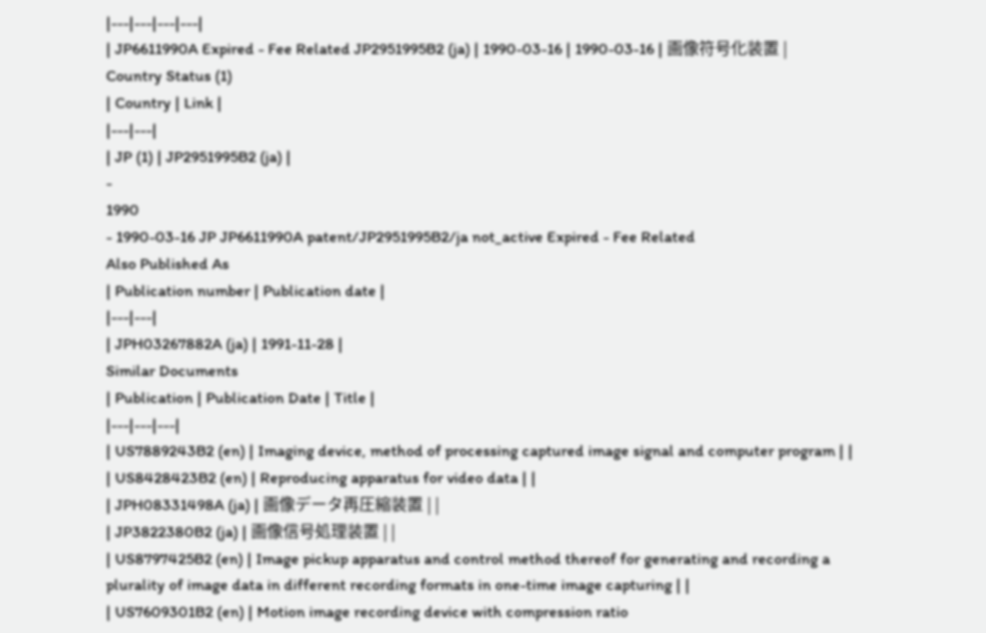|---|---|---|---|
| JP6611990A Expired - Fee Related JP2951995B2 (ja) | 1990-03-16 | 1990-03-16 | 画像符号化装置 |
Country Status (1)
| Country | Link |
|---|---|
| JP (1) | JP2951995B2 (ja) |
-
1990
- 1990-03-16 JP JP6611990A patent/JP2951995B2/ja not_active Expired - Fee Related
Also Published As
| Publication number | Publication date |
|---|---|
| JPH03267882A (ja) | 1991-11-28 |
Similar Documents
| Publication | Publication Date | Title |
|---|---|---|
| US7889243B2 (en) | Imaging device, method of processing captured image signal and computer program | |
| US8428423B2 (en) | Reproducing apparatus for video data | |
| JPH08331498A (ja) | 画像データ再圧縮装置 | |
| JP3822380B2 (ja) | 画像信号処理装置 | |
| US8797425B2 (en) | Image pickup apparatus and control method thereof for generating and recording a plurality of image data in different recording formats in one-time image capturing | |
| US7609301B2 (en) | Motion image recording device with compression ratio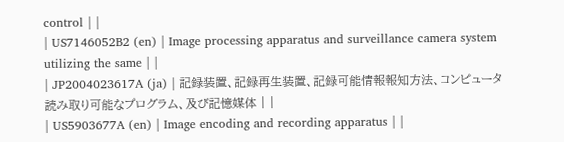control | |
| US7146052B2 (en) | Image processing apparatus and surveillance camera system utilizing the same | |
| JP2004023617A (ja) | 記録装置、記録再生装置、記録可能情報報知方法、コンピュータ読み取り可能なプログラム、及び記憶媒体 | |
| US5903677A (en) | Image encoding and recording apparatus | |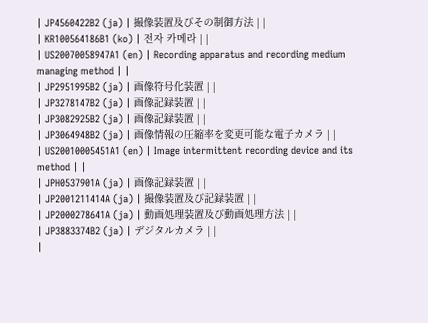| JP4560422B2 (ja) | 撮像装置及びその制御方法 | |
| KR100564186B1 (ko) | 전자 카메라 | |
| US20070058947A1 (en) | Recording apparatus and recording medium managing method | |
| JP2951995B2 (ja) | 画像符号化装置 | |
| JP3278147B2 (ja) | 画像記録装置 | |
| JP3082925B2 (ja) | 画像記録装置 | |
| JP3064948B2 (ja) | 画像情報の圧縮率を変更可能な電子カメラ | |
| US20010005451A1 (en) | Image intermittent recording device and its method | |
| JPH0537901A (ja) | 画像記録装置 | |
| JP2001211414A (ja) | 撮像装置及び記録装置 | |
| JP2000278641A (ja) | 動画処理装置及び動画処理方法 | |
| JP3883374B2 (ja) | デジタルカメラ | |
|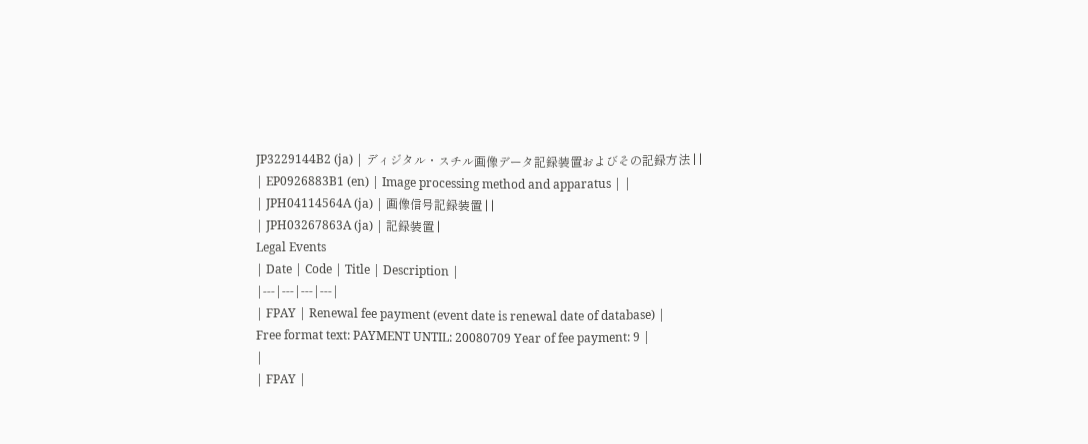JP3229144B2 (ja) | ディジタル・スチル画像データ記録装置およびその記録方法 | |
| EP0926883B1 (en) | Image processing method and apparatus | |
| JPH04114564A (ja) | 画像信号記録装置 | |
| JPH03267863A (ja) | 記録装置 |
Legal Events
| Date | Code | Title | Description |
|---|---|---|---|
| FPAY | Renewal fee payment (event date is renewal date of database) |
Free format text: PAYMENT UNTIL: 20080709 Year of fee payment: 9 |
|
| FPAY |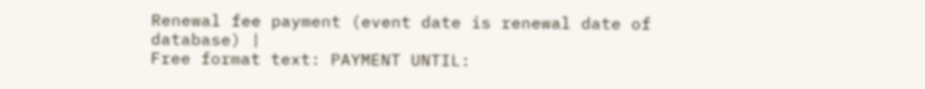Renewal fee payment (event date is renewal date of database) |
Free format text: PAYMENT UNTIL: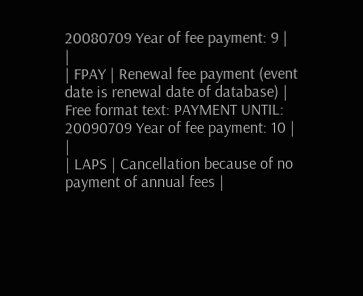20080709 Year of fee payment: 9 |
|
| FPAY | Renewal fee payment (event date is renewal date of database) |
Free format text: PAYMENT UNTIL: 20090709 Year of fee payment: 10 |
|
| LAPS | Cancellation because of no payment of annual fees |